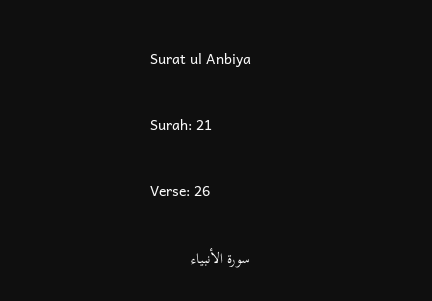Surat ul Anbiya

Surah: 21

Verse: 26

سورة الأنبياء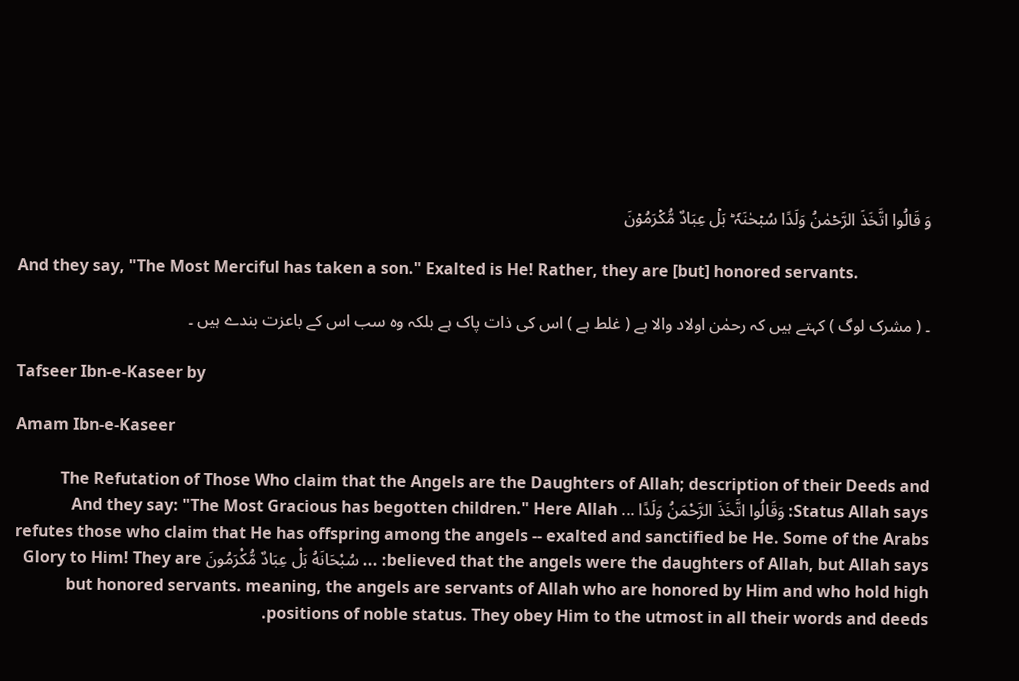وَ قَالُوا اتَّخَذَ الرَّحۡمٰنُ وَلَدًا سُبۡحٰنَہٗ ؕ بَلۡ عِبَادٌ مُّکۡرَمُوۡنَ

And they say, "The Most Merciful has taken a son." Exalted is He! Rather, they are [but] honored servants.

۔ ( مشرک لوگ ) کہتے ہیں کہ رحمٰن اولاد والا ہے ( غلط ہے ) اس کی ذات پاک ہے بلکہ وہ سب اس کے باعزت بندے ہیں ۔

Tafseer Ibn-e-Kaseer by

Amam Ibn-e-Kaseer

The Refutation of Those Who claim that the Angels are the Daughters of Allah; description of their Deeds and Status Allah says: وَقَالُوا اتَّخَذَ الرَّحْمَنُ وَلَدًا ... And they say: "The Most Gracious has begotten children." Here Allah refutes those who claim that He has offspring among the angels -- exalted and sanctified be He. Some of the Arabs believed that the angels were the daughters of Allah, but Allah says: ... سُبْحَانَهُ بَلْ عِبَادٌ مُّكْرَمُونَ Glory to Him! They are but honored servants. meaning, the angels are servants of Allah who are honored by Him and who hold high positions of noble status. They obey Him to the utmost in all their words and deeds.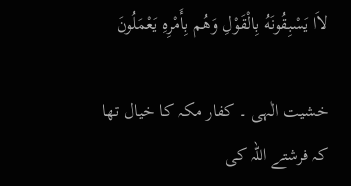لاَا يَسْبِقُونَهُ بِالْقَوْلِ وَهُم بِأَمْرِهِ يَعْمَلُونَ

خشیت الٰہی ۔ کفار مکہ کا خیال تھا کہ فرشتے اللہ کی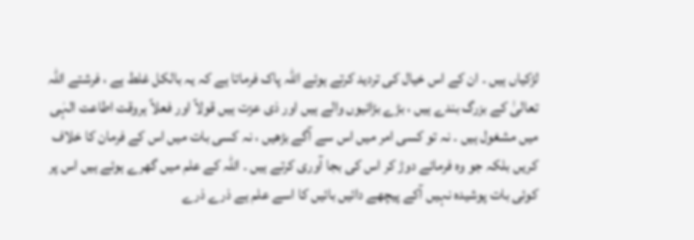لڑکیاں ہیں ۔ ان کے اس خیال کی تردید کرتے ہوئے اللہ پاک فرماتا ہے کہ یہ بالکل غلط ہے ، فرشتے اللہ تعالیٰ کے بزرگ بندے ہیں ، بڑے بڑائیوں والے ہیں اور ذی عزت ہیں قولاً اور فعلاً ہروقت اطاعت الہٰی میں مشغول ہیں ۔ نہ تو کسی امر میں اس سے آگے بڑھیں ، نہ کسی بات میں اس کے فرمان کا خلاف کریں بلکہ جو وہ فرمائے دوڑ کر اس کی بجا آوری کرتے ہیں ۔ اللہ کے علم میں گھرے ہوئے ہیں اس پر کوئی بات پوشیدہ نہیں آکے پیچھے دائیں بائیں کا اسے علم ہے ذرے ذرے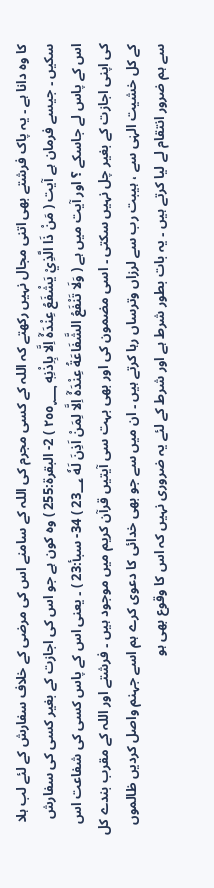کا وہ دانا ہے ۔ یہ پاک فرشتے بھی اتنی مجال نہیں رکھتے کہ اللہ کے کسی مجرم کی اللہ کے سامنے اس کی مرضی کے خلاف سفارش کے لئے لب ہلا سکیں ۔ جیسے فرمان ہے آیت ( مَنْ ذَا الَّذِيْ يَشْفَعُ عِنْدَهٗٓ اِلَّا بِاِذْنِهٖ ٢٥٥؁ ) 2- البقرة:255 ) وہ کون ہے جو اس کی اجازت کے بغیر کسی کی سفارش اس کے پاس لے جاسکے ؟ اور آیت میں ہے ( وَلَا تَنْفَعُ الشَّفَاعَةُ عِنْدَهٗٓ اِلَّا لِمَنْ اَذِنَ لَهٗ 23؀ ) 34- سبأ:23 ) ۔ یعنی اس کے پاس کسی کی شفاعت اس کی اپنی اجازت کے بغیر چل نہیں سکتی ۔ اسی مضمون کی اور بھی بہت سی آیتیں قرآن کریم میں موجود ہیں ۔ فرشتے اور اللہ کے مقرب بندے کل کے کل خشیت الہٰی سے ، ہیبت رب سے لرزاں وترساں رہا کرتے ہیں ۔ ان میں سے جو بھی خدائی کا دعوی کرے ہم اسے جہنم واصل کردیں ظالموں سے ہم ضرور انتقام لے لیا کرتے ہیں ۔ یہ بات بطور شرط ہے اور شرط کے لئے یہ ضروری نہیں کہ اس کا وقوع بھی ہو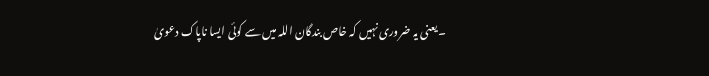۔ یعنی یہ ضروری نہیں کہ خاص بندگان اللہ میں سے کوئی ایسا ناپاک دعویٰ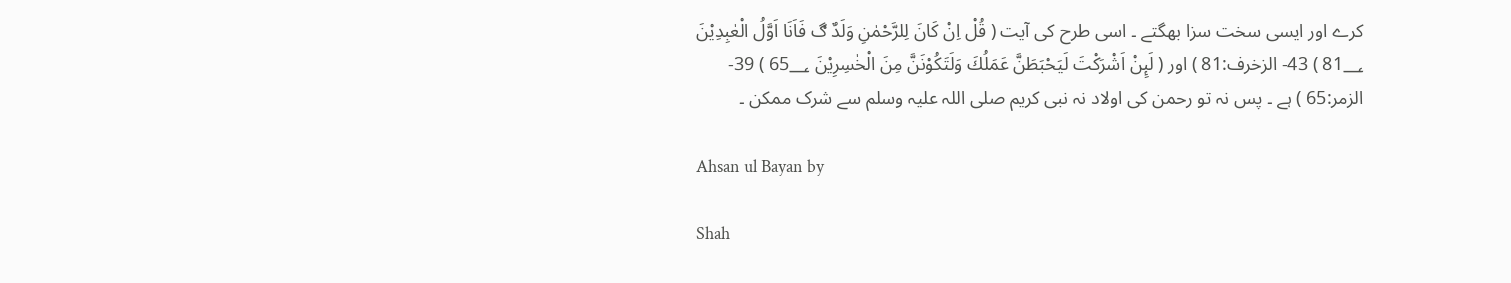کرے اور ایسی سخت سزا بھگتے ۔ اسی طرح کی آیت ( قُلْ اِنْ كَانَ لِلرَّحْمٰنِ وَلَدٌ ڰ فَاَنَا اَوَّلُ الْعٰبِدِيْنَ 81؀ ) 43- الزخرف:81 ) اور ( لَىِٕنْ اَشْرَكْتَ لَيَحْبَطَنَّ عَمَلُكَ وَلَتَكُوْنَنَّ مِنَ الْخٰسِرِيْنَ 65؀ ) 39- الزمر:65 ) ہے ۔ پس نہ تو رحمن کی اولاد نہ نبی کریم صلی اللہ علیہ وسلم سے شرک ممکن ۔

Ahsan ul Bayan by

Shah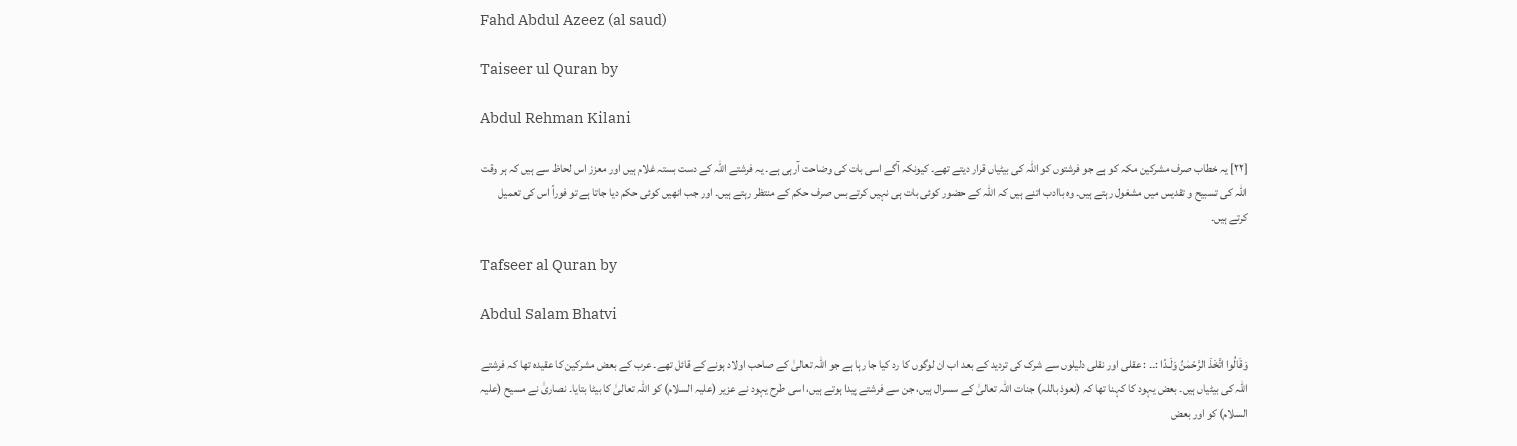Fahd Abdul Azeez (al saud)

Taiseer ul Quran by

Abdul Rehman Kilani

[٢٢] یہ خطاب صرف مشرکین مکہ کو ہے جو فرشتوں کو اللہ کی بیٹیاں قرار دیتے تھے۔ کیونکہ آگے اسی بات کی وضاحت آرہی ہے۔ یہ فرشتے اللہ کے دست بستہ غلام ہیں اور معزز اس لحاظ سے ہیں کہ ہر وقت اللہ کی تسبیح و تقدیس میں مشغول رہتے ہیں۔ وہ باادب اتنے ہیں کہ اللہ کے حضور کوئی بات ہی نہیں کرتے بس صرف حکم کے منتظر رہتے ہیں۔ اور جب انھیں کوئی حکم دیا جاتا ہے تو فوراً اس کی تعمیل کرتے ہیں۔

Tafseer al Quran by

Abdul Salam Bhatvi

وَقَالُوا اتَّخَذَ الرَّحْمٰنُ وَلَـدًا :۔۔ : عقلی اور نقلی دلیلوں سے شرک کی تردید کے بعد اب ان لوگوں کا رد کیا جا رہا ہے جو اللہ تعالیٰ کے صاحب اولاد ہونے کے قائل تھے۔ عرب کے بعض مشرکین کا عقیدہ تھا کہ فرشتے اللہ کی بیٹیاں ہیں۔ بعض یہود کا کہنا تھا کہ (نعوذ باللہ) جنات اللہ تعالیٰ کے سسرال ہیں، جن سے فرشتے پیدا ہوتے ہیں، اسی طرح یہود نے عزیر (علیہ السلام) کو اللہ تعالیٰ کا بیٹا بتایا۔ نصاریٰ نے مسیح (علیہ السلام) کو اور بعض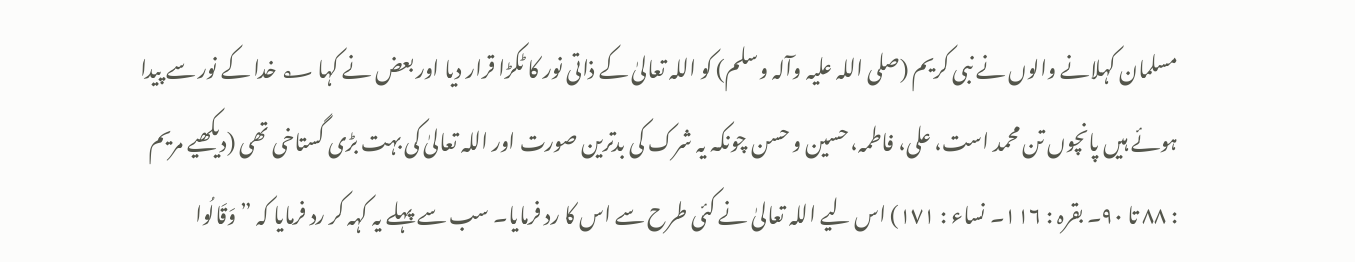مسلمان کہلانے والوں نے نبی کریم (صلی اللہ علیہ وآلہ وسلم) کو اللہ تعالیٰ کے ذاتی نور کا ٹکڑا قرار دیا اور بعض نے کہا ؂ خدا کے نور سے پیدا ہوئے ہیں پانچوں تن محمد است، علی، فاطمہ، حسین و حسن چونکہ یہ شرک کی بدترین صورت اور اللہ تعالیٰ کی بہت بڑی گستاخی تھی (دیکھیے مریم : ٨٨ تا ٩٠۔ بقرہ : ١١٦۔ نساء : ١٧١) اس لیے اللہ تعالیٰ نے کئی طرح سے اس کا رد فرمایا۔ سب سے پہلے یہ کہہ کر رد فرمایا کہ ” وَقَالُوا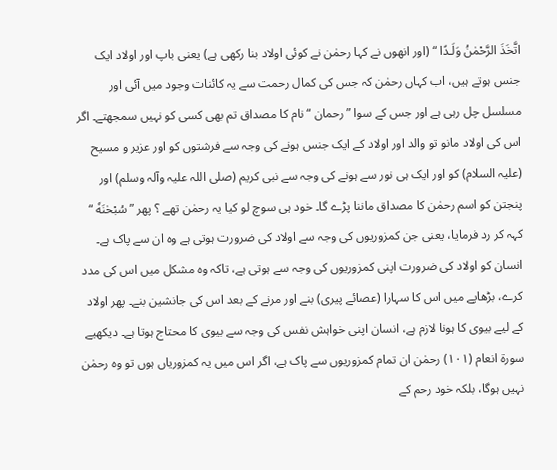اتَّخَذَ الرَّحْمٰنُ وَلَـدًا “ (اور انھوں نے کہا رحمٰن نے کوئی اولاد بنا رکھی ہے) یعنی باپ اور اولاد ایک جنس ہوتے ہیں، اب کہاں رحمٰن کہ جس کی کمال رحمت سے یہ کائنات وجود میں آئی اور مسلسل چل رہی ہے اور جس کے سوا ” رحمان “ نام کا مصداق تم بھی کسی کو نہیں سمجھتے۔ اگر اس کی اولاد مانو تو والد اور اولاد کے ایک جنس ہونے کی وجہ سے فرشتوں کو اور عزیر و مسیح (علیہ السلام) کو اور ایک ہی نور سے ہونے کی وجہ سے نبی کریم (صلی اللہ علیہ وآلہ وسلم) اور پنجتن کو اسم رحمٰن کا مصداق ماننا پڑے گا۔ خود ہی سوچ لو کیا یہ رحمٰن تھے ؟ پھر ” سُبْحٰنَهٗ “ کہہ کر رد فرمایا، یعنی جن کمزوریوں کی وجہ سے اولاد کی ضرورت ہوتی ہے وہ ان سے پاک ہے۔ انسان کو اولاد کی ضرورت اپنی کمزوریوں کی وجہ سے ہوتی ہے، تاکہ وہ مشکل میں اس کی مدد کرے، بڑھاپے میں اس کا سہارا (عصائے پیری) بنے اور مرنے کے بعد اس کی جانشین بنے۔ پھر اولاد کے لیے بیوی کا ہونا لازم ہے، انسان اپنی خواہش نفس کی وجہ سے بیوی کا محتاج ہوتا ہے۔ دیکھیے سورة انعام (١٠١) رحمٰن ان تمام کمزوریوں سے پاک ہے، اگر اس میں یہ کمزوریاں ہوں تو وہ رحمٰن نہیں ہوگا، بلکہ خود رحم کے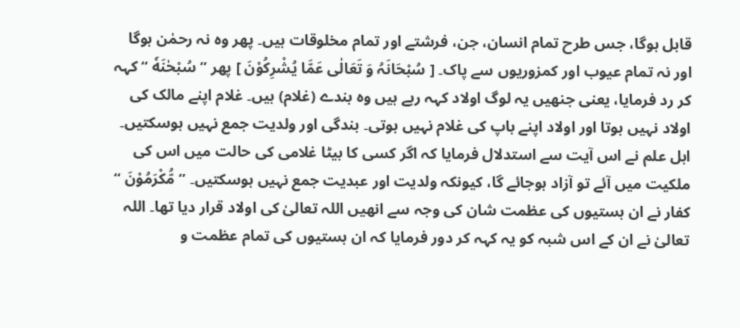قابل ہوگا، جس طرح تمام انسان، جن، فرشتے اور تمام مخلوقات ہیں۔ پھر وہ نہ رحمٰن ہوگا اور نہ تمام عیوب اور کمزوریوں سے پاک۔ [ سُبْحَانَہُ وَ تَعَالٰی عَمَّا یُشْرِکُوْنَ ] پھر ” سُبْحٰنَهٗ “ کہہ کر رد فرمایا، یعنی جنھیں یہ لوگ اولاد کہہ رہے ہیں وہ بندے (غلام) ہیں۔ غلام اپنے مالک کی اولاد نہیں ہوتا اور اولاد اپنے باپ کی غلام نہیں ہوتی۔ بندگی اور ولدیت جمع نہیں ہوسکتیں۔ اہل علم نے اس آیت سے استدلال فرمایا کہ اگر کسی کا بیٹا غلامی کی حالت میں اس کی ملکیت میں آئے تو آزاد ہوجائے گا، کیونکہ ولدیت اور عبدیت جمع نہیں ہوسکتیں۔ ” مُّكْرَمُوْنَ “ کفار نے ان ہستیوں کی عظمت شان کی وجہ سے انھیں اللہ تعالیٰ کی اولاد قرار دیا تھا۔ اللہ تعالیٰ نے ان کے اس شبہ کو یہ کہہ کر دور فرمایا کہ ان ہستیوں کی تمام عظمت و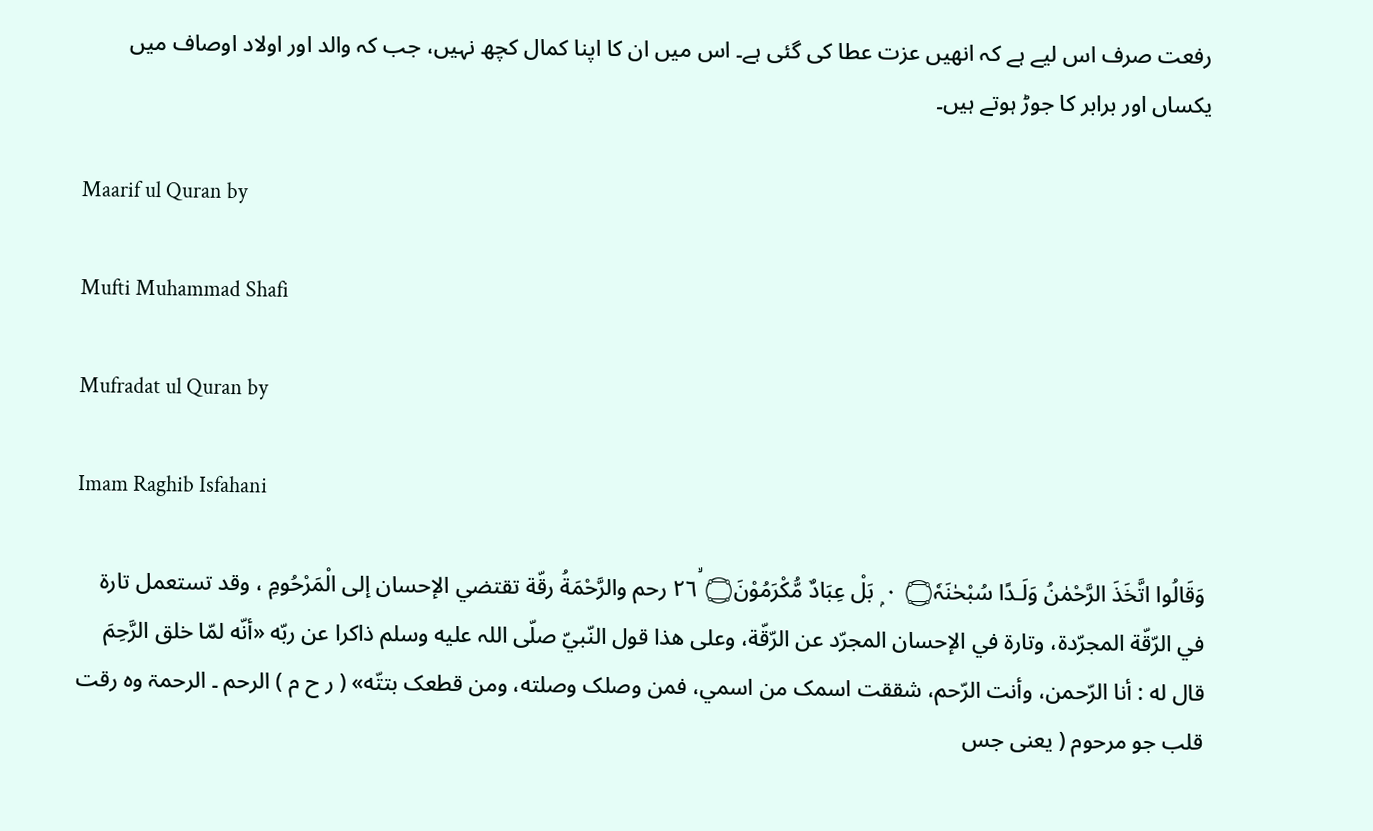رفعت صرف اس لیے ہے کہ انھیں عزت عطا کی گئی ہے۔ اس میں ان کا اپنا کمال کچھ نہیں، جب کہ والد اور اولاد اوصاف میں یکساں اور برابر کا جوڑ ہوتے ہیں۔

Maarif ul Quran by

Mufti Muhammad Shafi

Mufradat ul Quran by

Imam Raghib Isfahani

وَقَالُوا اتَّخَذَ الرَّحْمٰنُ وَلَـدًا سُبْحٰنَہٗ۝ ٠ ۭ بَلْ عِبَادٌ مُّكْرَمُوْنَ۝ ٢٦ۙ رحم والرَّحْمَةُ رقّة تقتضي الإحسان إلى الْمَرْحُومِ ، وقد تستعمل تارة في الرّقّة المجرّدة، وتارة في الإحسان المجرّد عن الرّقّة، وعلی هذا قول النّبيّ صلّى اللہ عليه وسلم ذاکرا عن ربّه «أنّه لمّا خلق الرَّحِمَ قال له : أنا الرّحمن، وأنت الرّحم، شققت اسمک من اسمي، فمن وصلک وصلته، ومن قطعک بتتّه» ( ر ح م ) الرحم ۔ الرحمۃ وہ رقت قلب جو مرحوم ( یعنی جس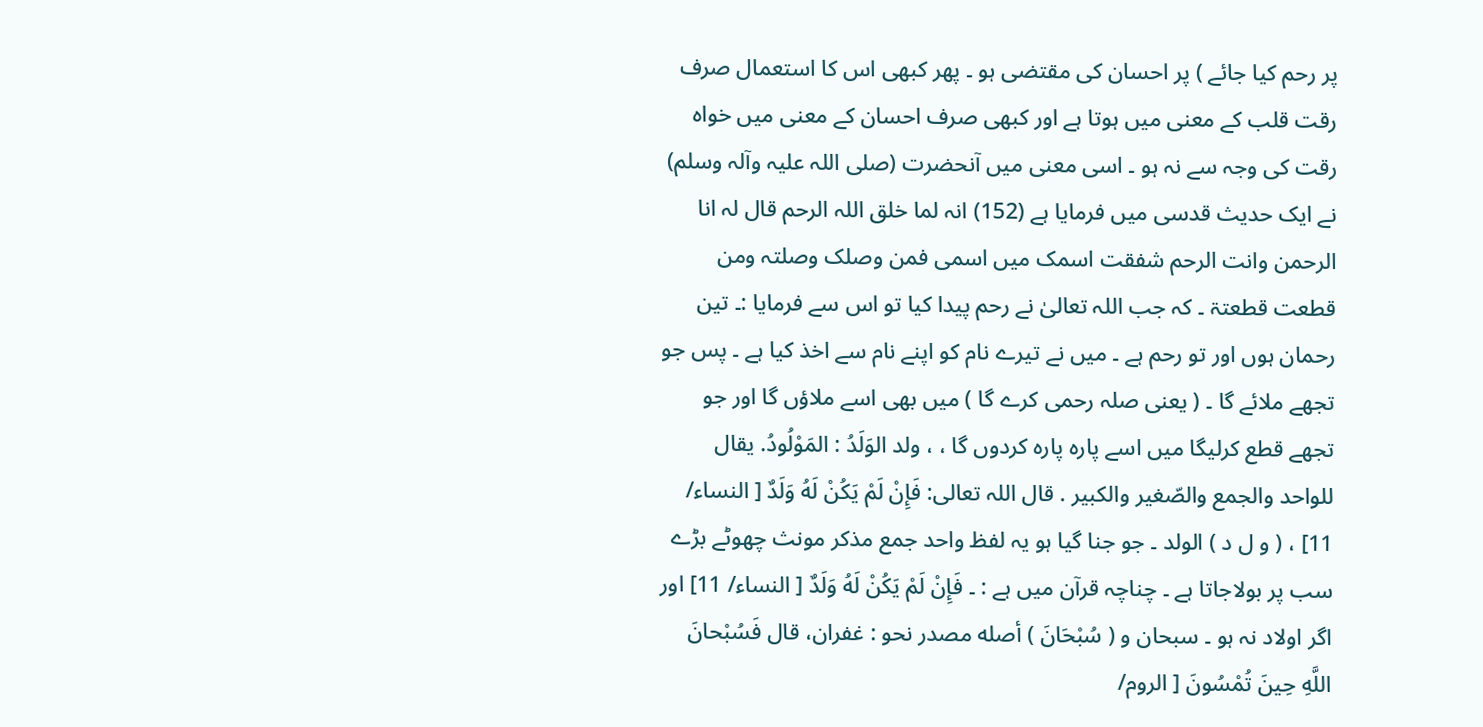پر رحم کیا جائے ) پر احسان کی مقتضی ہو ۔ پھر کبھی اس کا استعمال صرف رقت قلب کے معنی میں ہوتا ہے اور کبھی صرف احسان کے معنی میں خواہ رقت کی وجہ سے نہ ہو ۔ اسی معنی میں آنحضرت (صلی اللہ علیہ وآلہ وسلم) نے ایک حدیث قدسی میں فرمایا ہے (152) انہ لما خلق اللہ الرحم قال لہ انا الرحمن وانت الرحم شفقت اسمک میں اسمی فمن وصلک وصلتہ ومن قطعت قطعتۃ ۔ کہ جب اللہ تعالیٰ نے رحم پیدا کیا تو اس سے فرمایا :۔ تین رحمان ہوں اور تو رحم ہے ۔ میں نے تیرے نام کو اپنے نام سے اخذ کیا ہے ۔ پس جو تجھے ملائے گا ۔ ( یعنی صلہ رحمی کرے گا ) میں بھی اسے ملاؤں گا اور جو تجھے قطع کرلیگا میں اسے پارہ پارہ کردوں گا ، ، ولد الوَلَدُ : المَوْلُودُ. يقال للواحد والجمع والصّغير والکبير . قال اللہ تعالی: فَإِنْ لَمْ يَكُنْ لَهُ وَلَدٌ [ النساء/ 11] ، ( و ل د ) الولد ۔ جو جنا گیا ہو یہ لفظ واحد جمع مذکر مونث چھوٹے بڑے سب پر بولاجاتا ہے ۔ چناچہ قرآن میں ہے : ۔ فَإِنْ لَمْ يَكُنْ لَهُ وَلَدٌ [ النساء/ 11] اور اگر اولاد نہ ہو ۔ سبحان و ( سُبْحَانَ ) أصله مصدر نحو : غفران، قال فَسُبْحانَ اللَّهِ حِينَ تُمْسُونَ [ الروم/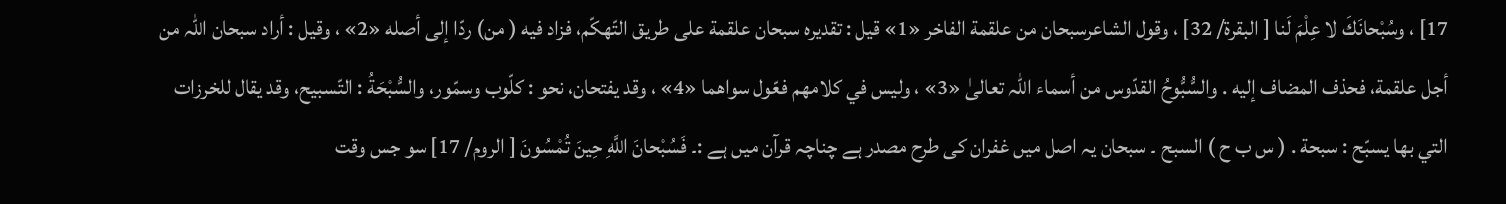17] ، وسُبْحانَكَ لا عِلْمَ لَنا [ البقرة/ 32] ، وقول الشاعرسبحان من علقمة الفاخر «1» قيل : تقدیره سبحان علقمة علی طریق التّهكّم، فزاد فيه ( من) ردّا إلى أصله «2» ، وقیل : أراد سبحان اللہ من أجل علقمة، فحذف المضاف إليه . والسُّبُّوحُ القدّوس من أسماء اللہ تعالیٰ «3» ، ولیس في کلامهم فعّول سواهما «4» ، وقد يفتحان، نحو : كلّوب وسمّور، والسُّبْحَةُ : التّسبیح، وقد يقال للخرزات التي بها يسبّح : سبحة . ( س ب ح ) السبح ۔ سبحان یہ اصل میں غفران کی طرح مصدر ہے چناچہ قرآن میں ہے :۔ فَسُبْحانَ اللَّهِ حِينَ تُمْسُونَ [ الروم/ 17] سو جس وقت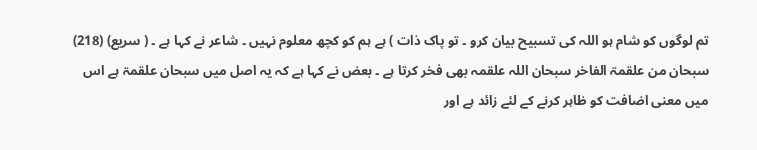تم لوگوں کو شام ہو اللہ کی تسبیح بیان کرو ۔ تو پاک ذات ) ہے ہم کو کچھ معلوم نہیں ۔ شاعر نے کہا ہے ۔ ( سریع) (218) سبحان من علقمۃ الفاخر سبحان اللہ علقمہ بھی فخر کرتا ہے ۔ بعض نے کہا ہے کہ یہ اصل میں سبحان علقمۃ ہے اس میں معنی اضافت کو ظاہر کرنے کے لئے زائد ہے اور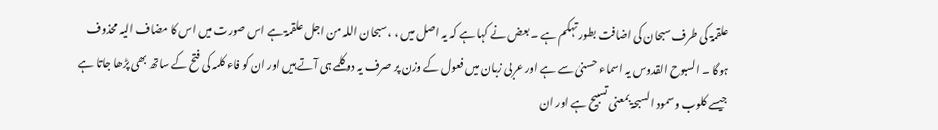علقمۃ کی طرف سبحان کی اضافت بطور تہکم ہے ۔ بعض نے کہا ہے کہ یہ اصل میں ، ، سبحان اللہ من اجل علقمۃ ہے اس صورت میں اس کا مضاف الیہ محذوف ہوگا ۔ السبوح القدوس یہ اسماء حسنیٰ سے ہے اور عربی زبان میں فعول کے وزن پر صرف یہ دو کلمے ہی آتے ہیں اور ان کو فاء کلمہ کی فتح کے ساتھ بھی پڑھا جاتا ہے جیسے کلوب وسمود السبحۃ بمعنی تسبیح ہے اور ان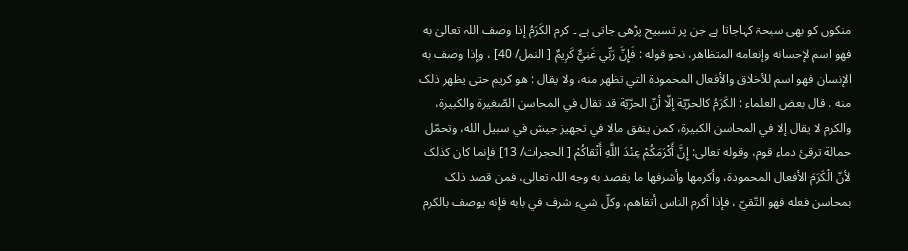منکوں کو بھی سبحۃ کہاجاتا ہے جن پر تسبیح پڑھی جاتی ہے ۔ كرم الكَرَمُ إذا وصف اللہ تعالیٰ به فهو اسم لإحسانه وإنعامه المتظاهر، نحو قوله : فَإِنَّ رَبِّي غَنِيٌّ كَرِيمٌ [ النمل/ 40] ، وإذا وصف به الإنسان فهو اسم للأخلاق والأفعال المحمودة التي تظهر منه، ولا يقال : هو كريم حتی يظهر ذلک منه . قال بعض العلماء : الكَرَمُ کالحرّيّة إلّا أنّ الحرّيّة قد تقال في المحاسن الصّغيرة والکبيرة، والکرم لا يقال إلا في المحاسن الکبيرة، كمن ينفق مالا في تجهيز جيش في سبیل الله، وتحمّل حمالة ترقئ دماء قوم، وقوله تعالی: إِنَّ أَكْرَمَكُمْ عِنْدَ اللَّهِ أَتْقاكُمْ [ الحجرات/ 13] فإنما کان کذلک لأنّ الْكَرَمَ الأفعال المحمودة، وأكرمها وأشرفها ما يقصد به وجه اللہ تعالی، فمن قصد ذلک بمحاسن فعله فهو التّقيّ ، فإذا أكرم الناس أتقاهم، وكلّ شيء شرف في بابه فإنه يوصف بالکرم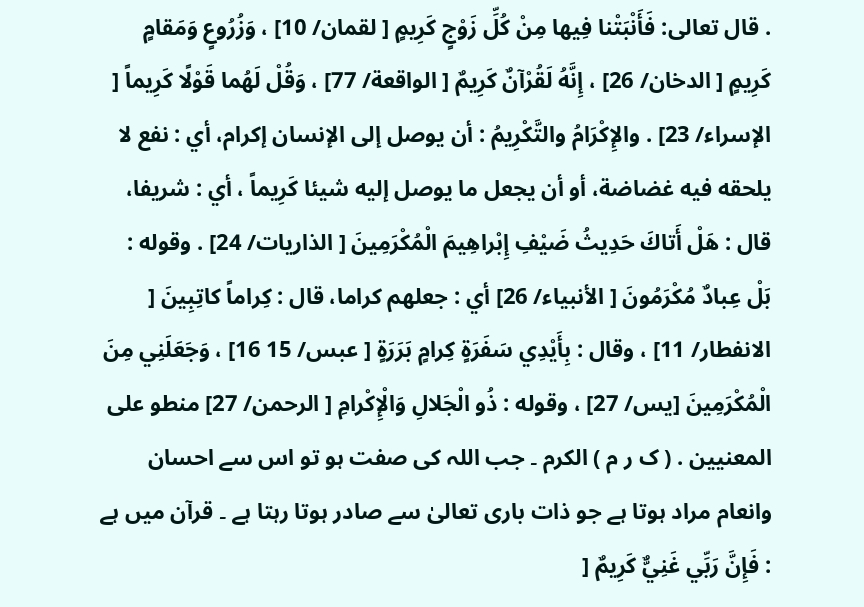. قال تعالی: فَأَنْبَتْنا فِيها مِنْ كُلِّ زَوْجٍ كَرِيمٍ [ لقمان/ 10] ، وَزُرُوعٍ وَمَقامٍ كَرِيمٍ [ الدخان/ 26] ، إِنَّهُ لَقُرْآنٌ كَرِيمٌ [ الواقعة/ 77] ، وَقُلْ لَهُما قَوْلًا كَرِيماً [ الإسراء/ 23] . والإِكْرَامُ والتَّكْرِيمُ : أن يوصل إلى الإنسان إکرام، أي : نفع لا يلحقه فيه غضاضة، أو أن يجعل ما يوصل إليه شيئا كَرِيماً ، أي : شریفا، قال : هَلْ أَتاكَ حَدِيثُ ضَيْفِ إِبْراهِيمَ الْمُكْرَمِينَ [ الذاریات/ 24] . وقوله : بَلْ عِبادٌ مُكْرَمُونَ [ الأنبیاء/ 26] أي : جعلهم کراما، قال : كِراماً كاتِبِينَ [ الانفطار/ 11] ، وقال : بِأَيْدِي سَفَرَةٍ كِرامٍ بَرَرَةٍ [ عبس/ 15 16] ، وَجَعَلَنِي مِنَ الْمُكْرَمِينَ [يس/ 27] ، وقوله : ذُو الْجَلالِ وَالْإِكْرامِ [ الرحمن/ 27] منطو علی المعنيين . ( ک ر م ) الکرم ۔ جب اللہ کی صفت ہو تو اس سے احسان وانعام مراد ہوتا ہے جو ذات باری تعالیٰ سے صادر ہوتا رہتا ہے ۔ قرآن میں ہے : فَإِنَّ رَبِّي غَنِيٌّ كَرِيمٌ [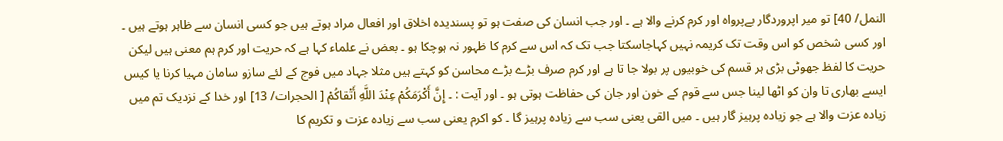النمل/ 40] تو میر اپروردگار بےپرواہ اور کرم کرنے والا ہے ۔ اور جب انسان کی صفت ہو تو پسندیدہ اخلاق اور افعال مراد ہوتے ہیں جو کسی انسان سے ظاہر ہوتے ہیں ۔ اور کسی شخص کو اس وقت تک کریمہ نہیں کہاجاسکتا جب تک کہ اس سے کرم کا ظہور نہ ہوچکا ہو ۔ بعض نے علماء کہا ہے کہ حریت اور کرم ہم معنی ہیں لیکن حریت کا لفظ جھوٹی بڑی ہر قسم کی خوبیوں پر بولا جا تا ہے اور کرم صرف بڑے بڑے محاسن کو کہتے ہیں مثلا جہاد میں فوج کے لئے سازو سامان مہیا کرنا یا کیس ایسے بھاری تا وان کو اٹھا لینا جس سے قوم کے خون اور جان کی حفاظت ہوتی ہو ۔ اور آیت : ۔ إِنَّ أَكْرَمَكُمْ عِنْدَ اللَّهِ أَتْقاكُمْ [ الحجرات/ 13] اور خدا کے نزدیک تم میں زیادہ عزت والا ہے جو زیادہ پرہیز گار ہیں ۔ میں القی یعنی سب سے زیادہ پرہیز گا ۔ کو اکرم یعنی سب سے زیادہ عزت و تکریم کا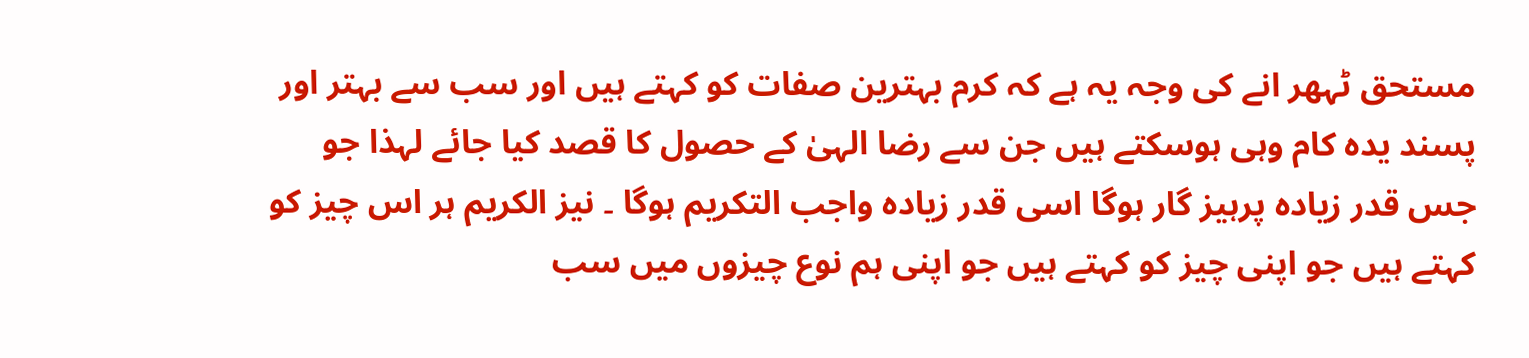مستحق ٹہھر انے کی وجہ یہ ہے کہ کرم بہترین صفات کو کہتے ہیں اور سب سے بہتر اور پسند یدہ کام وہی ہوسکتے ہیں جن سے رضا الہیٰ کے حصول کا قصد کیا جائے لہذا جو جس قدر زیادہ پرہیز گار ہوگا اسی قدر زیادہ واجب التکریم ہوگا ۔ نیز الکریم ہر اس چیز کو کہتے ہیں جو اپنی چیز کو کہتے ہیں جو اپنی ہم نوع چیزوں میں سب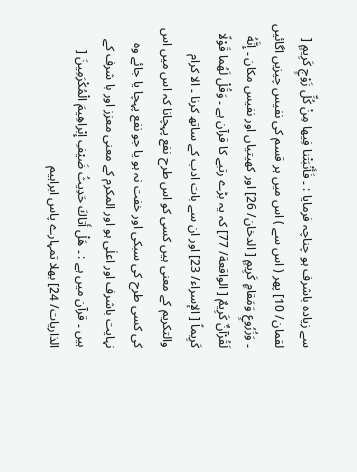سے زیادہ باشرف ہو چناچہ فرمایا : ۔ فَأَنْبَتْنا فِيها مِنْ كُلِّ زَوْجٍ كَرِيمٍ [ لقمان/ 10] پھر ( اس سے ) اس میں ہر قسم کی نفیس چیزیں اگائیں ۔ وَزُرُوعٍ وَمَقامٍ كَرِيمٍ [ الدخان/ 26] اور کھیتیاں اور نفیس مکان ۔ إِنَّهُ لَقُرْآنٌ كَرِيمٌ [ الواقعة/ 77] کہ یہ بڑے رتبے کا قرآن ہے ۔ وَقُلْ لَهُما قَوْلًا كَرِيماً [ الإسراء/ 23] اور ان سے بات ادب کے ساتھ کرنا ۔ الا کرام والتکریم کے معنی ہیں کسی کو اس طرح نفع پہچانا کہ اس میں اس کی کسی طرح کی سبکی اور خفت نہ ہو یا جو نفع پہچا یا جائے وہ نہایت باشرف اور اعلٰی ہو اور المکرم کے معنی معزز اور با شرف کے ہیں ۔ قرآن میں ہے : ۔ هَلْ أَتاكَ حَدِيثُ ضَيْفِ إِبْراهِيمَ الْمُكْرَمِينَ [ الذاریات/ 24] بھلا تمہارے پاس ابراہیم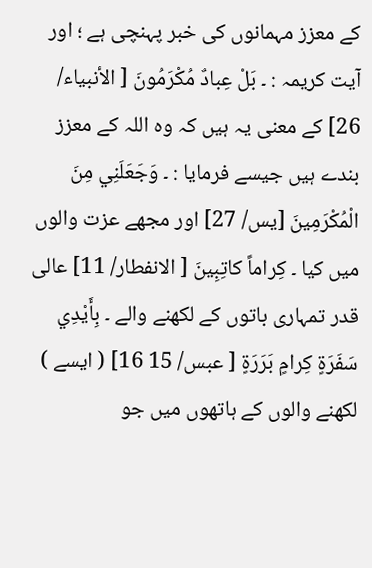کے معزز مہمانوں کی خبر پہنچی ہے ؛ اور آیت کریمہ : ۔ بَلْ عِبادٌ مُكْرَمُونَ [ الأنبیاء/ 26] کے معنی یہ ہیں کہ وہ اللہ کے معزز بندے ہیں جیسے فرمایا : ۔ وَجَعَلَنِي مِنَ الْمُكْرَمِينَ [يس/ 27] اور مجھے عزت والوں میں کیا ۔ كِراماً كاتِبِينَ [ الانفطار/ 11] عالی قدر تمہاری باتوں کے لکھنے والے ۔ بِأَيْدِي سَفَرَةٍ كِرامٍ بَرَرَةٍ [ عبس/ 15 16] ( ایسے ) لکھنے والوں کے ہاتھوں میں جو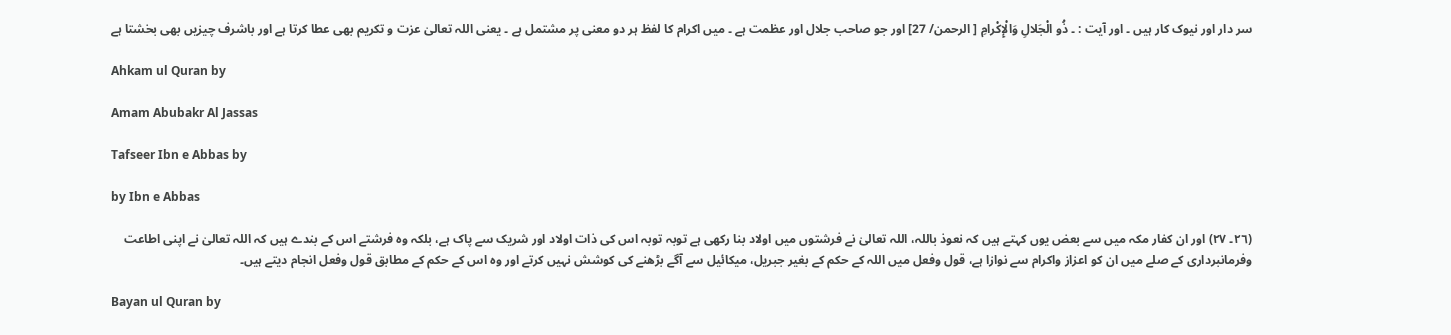سر دار اور نیوک کار ہیں ۔ اور آیت : ۔ ذُو الْجَلالِ وَالْإِكْرامِ [ الرحمن/ 27] اور جو صاحب جلال اور عظمت ہے ۔ میں اکرام کا لفظ ہر دو معنی پر مشتمل ہے ۔ یعنی اللہ تعالیٰ عزت و تکریم بھی عطا کرتا ہے اور باشرف چیزیں بھی بخشتا ہے

Ahkam ul Quran by

Amam Abubakr Al Jassas

Tafseer Ibn e Abbas by

by Ibn e Abbas

(٢٦۔ ٢٧) اور ان کفار مکہ میں سے بعض یوں کہتے ہیں کہ نعوذ باللہ، اللہ تعالیٰ نے فرشتوں میں اولاد بنا رکھی ہے توبہ توبہ اس کی ذات اولاد اور شریک سے پاک ہے، بلکہ وہ فرشتے اس کے بندے ہیں کہ اللہ تعالیٰ نے اپنی اطاعت وفرمانبرداری کے صلے میں ان کو اعزاز واکرام سے نوازا ہے، قول وفعل میں اللہ کے حکم کے بغیر جبریل، میکائیل سے آگے بڑھنے کی کوشش نہیں کرتے اور وہ اس کے حکم کے مطابق قول وفعل انجام دیتے ہیں۔

Bayan ul Quran by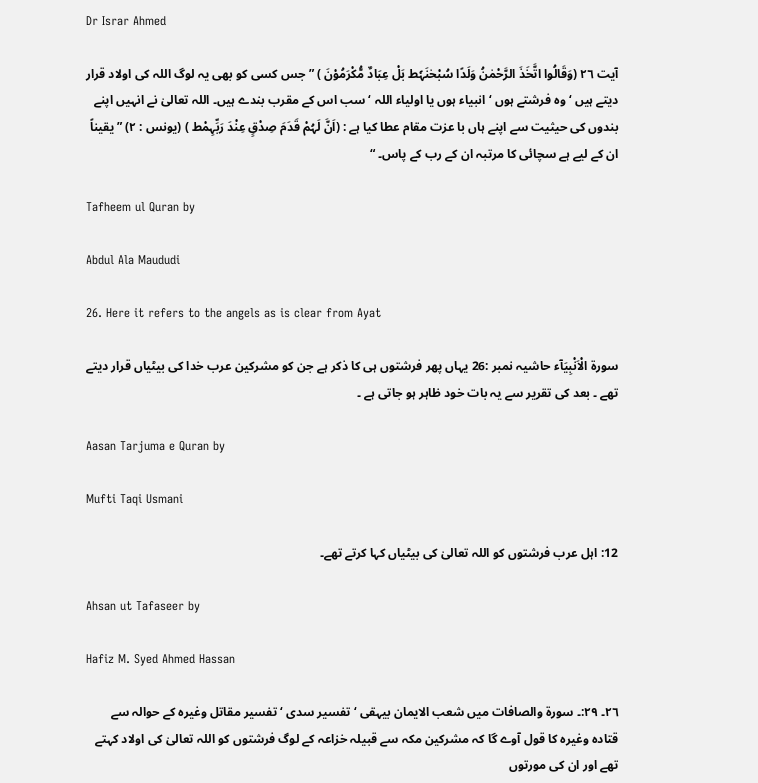Dr Israr Ahmed

آیت ٢٦ (وَقَالُوا اتَّخَذَ الرَّحْمٰنُ وَلَدًا سُبْحٰنَہٗط بَلْ عِبَادٌ مُّکْرَمُوْنَ ) ” جس کسی کو بھی یہ لوگ اللہ کی اولاد قرار دیتے ہیں ‘ وہ فرشتے ہوں ‘ انبیاء ہوں یا اولیاء اللہ ‘ سب اس کے مقرب بندے ہیں۔ اللہ تعالیٰ نے انہیں اپنے بندوں کی حیثیت سے اپنے ہاں با عزت مقام عطا کیا ہے : (اَنَّ لَہُمْ قَدَمَ صِدْقٍ عِنْدَ رَبِّہِمْط ) (یونس : ٢) ” یقیناً ان کے لیے ہے سچائی کا مرتبہ ان کے رب کے پاس۔ “

Tafheem ul Quran by

Abdul Ala Maududi

26. Here it refers to the angels as is clear from Ayat

سورة الْاَنْبِیَآء حاشیہ نمبر :26 یہاں پھر فرشتوں ہی کا ذکر ہے جن کو مشرکین عرب خدا کی بیٹیاں قرار دیتے تھے ۔ بعد کی تقریر سے یہ بات خود ظاہر ہو جاتی ہے ۔

Aasan Tarjuma e Quran by

Mufti Taqi Usmani

12: اہل عرب فرشتوں کو اللہ تعالیٰ کی بیٹیاں کہا کرتے تھے۔

Ahsan ut Tafaseer by

Hafiz M. Syed Ahmed Hassan

٢٦۔ ٢٩:۔ سورة والصافات میں شعب الایمان بیہقی ‘ تفسیر سدی ‘ تفسیر مقاتل وغیرہ کے حوالہ سے قتادہ وغیرہ کا قول آوے گا کہ مشرکین مکہ سے قبیلہ خزاعہ کے لوگ فرشتوں کو اللہ تعالیٰ کی اولاد کہتے تھے اور ان کی مورتوں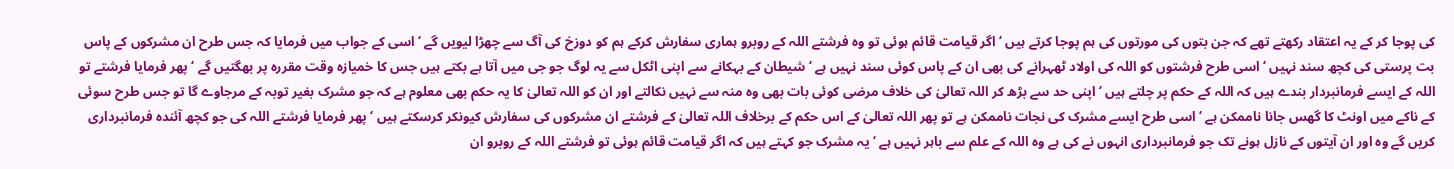کی پوجا کر کے یہ اعتقاد رکھتے تھے کہ جن بتوں کی مورتوں کی ہم پوجا کرتے ہیں ‘ اگر قیامت قائم ہوئی تو وہ فرشتے اللہ کے روبرو ہماری سفارش کرکے ہم کو دوزخ کی آگ سے چھڑا لیویں گے ‘ اسی کے جواب میں فرمایا کہ جس طرح ان مشرکوں کے پاس بت پرستی کی کچھ سند نہیں ‘ اسی طرح فرشتوں کو اللہ کی اولاد ٹھہرانے کی بھی ان کے پاس کوئی سند نہیں ہے ‘ شیطان کے بہکانے سے اپنی اٹکل سے یہ لوگ جو جی میں آتا ہے بکتے ہیں جس کا خمیازہ وقت مقررہ پر بھگتیں گے ‘ پھر فرمایا فرشتے تو اللہ کے ایسے فرمانبردار بندے ہیں کہ اللہ کے حکم پر چلتے ہیں ‘ اپنی حد سے بڑھ کر اللہ تعالیٰ کی خلاف مرضی کوئی بات بھی وہ منہ سے نہیں نکالتے اور ان کو اللہ تعالیٰ کا یہ حکم بھی معلوم ہے کہ جو مشرک بغیر توبہ کے مرجاوے گا تو جس طرح سوئی کے ناکے میں اونٹ کا گھس جانا ناممکن ہے ‘ اسی طرح ایسے مشرک کی نجات ناممکن ہے تو پھر اللہ تعالیٰ کے اس حکم کے برخلاف اللہ تعالیٰ کے فرشتے ان مشرکوں کی سفارش کیونکر کرسکتے ہیں ‘ پھر فرمایا فرشتے اللہ کی جو کچھ آئندہ فرمانبرداری کریں گے وہ اور ان آیتوں کے نازل ہونے تک جو فرمانبرداری انہوں نے کی ہے وہ اللہ کے علم سے باہر نہیں ہے ‘ یہ مشرک جو کہتے ہیں کہ اگر قیامت قائم ہوئی تو فرشتے اللہ کے روبرو ان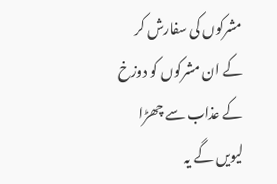مشرکوں کی سفارش کر کے ان مشرکوں کو دوزخ کے عذاب سے چھڑا لیویں گے یہ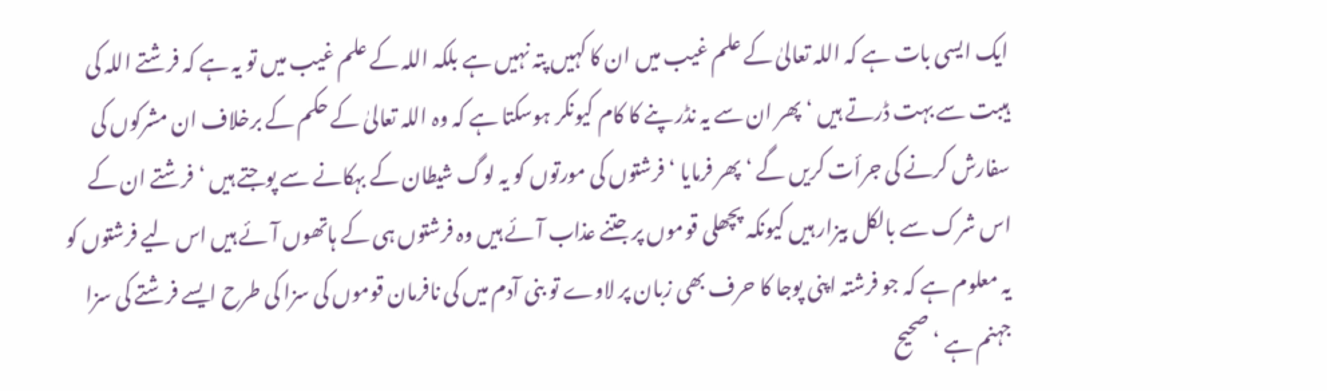ایک ایسی بات ہے کہ اللہ تعالیٰ کے علم غیب میں ان کا کہیں پتہ نہیں ہے بلکہ اللہ کے علم غیب میں تو یہ ہے کہ فرشتے اللہ کی ہیبت سے بہت ڈرتے ہیں ‘ پھر ان سے یہ نڈر پنے کا کام کیونکر ہوسکتا ہے کہ وہ اللہ تعالیٰ کے حکم کے برخلاف ان مشرکوں کی سفارش کرنے کی جرأت کریں گے ‘ پھر فرمایا ‘ فرشتوں کی مورتوں کو یہ لوگ شیطان کے بہکانے سے پوجتے ہیں ‘ فرشتے ان کے اس شرک سے بالکل بیزار ہیں کیونکہ پچھلی قوموں پر جتنے عذاب آئے ہیں وہ فرشتوں ہی کے ہاتھوں آئے ہیں اس لیے فرشتوں کو یہ معلوم ہے کہ جو فرشتہ اپنی پوجا کا حرف بھی زبان پر لاوے تو بنی آدم میں کی نافرمان قوموں کی سزا کی طرح ایسے فرشتے کی سزا جہنم ہے ‘ صحیح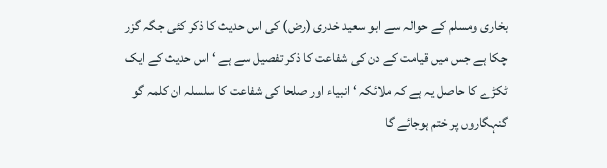بخاری ومسلم کے حوالہ سے ابو سعید خدری (رض) کی اس حدیث کا ذکر کئی جگہ گزر چکا ہے جس میں قیامت کے دن کی شفاعت کا ذکر تفصیل سے ہے ‘ اس حدیث کے ایک ٹکڑے کا حاصل یہ ہے کہ ملائکہ ‘ انبیاء اور صلحا کی شفاعت کا سلسلہ ان کلمہ گو گنہگاروں پر ختم ہوجائے گا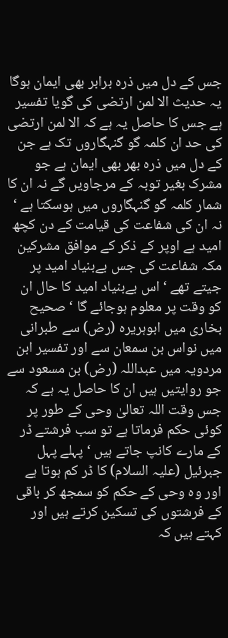جس کے دل میں ذرہ برابر بھی ایمان ہوگا یہ حدیث الا لمن ارتضی کی گویا تفسیر ہے جس کا حاصل یہ ہے کہ الا لمن ارتضی کی حد ان کلمہ گو گنہگاروں تک ہے جن کے دل میں ذرہ بھر بھی ایمان ہے جو مشرک بغیر توبہ کے مرجاویں گے نہ ان کا شمار کلمہ گو گنہگاروں میں ہوسکتا ہے ‘ نہ ان کی شفاعت کی قیامت کے دن کچھ امید ہے اوپر کے ذکر کے موافق مشرکین مکہ شفاعت کی جس بےبنیاد امید پر جیتے تھے ‘ اس بےبنیاد امید کا حال ان کو وقت پر معلوم ہوجائے گا ‘ صحیح بخاری میں ابوہریرہ (رض) سے طبرانی میں نواس بن سمعان سے اور تفسیر ابن مردویہ میں عبداللہ (رض) بن مسعود سے جو روایتیں ہیں ان کا حاصل یہ ہے کہ جس وقت اللہ تعالیٰ وحی کے طور پر کوئی حکم فرماتا ہے تو سب فرشتے ڈر کے مارے کانپ جاتے ہیں ‘ پہلے پہل جبرئیل (علیہ السلام) کا ڈر کم ہوتا ہے اور وہ وحی کے حکم کو سمجھ کر باقی کے فرشتوں کی تسکین کرتے ہیں اور کہتے ہیں کہ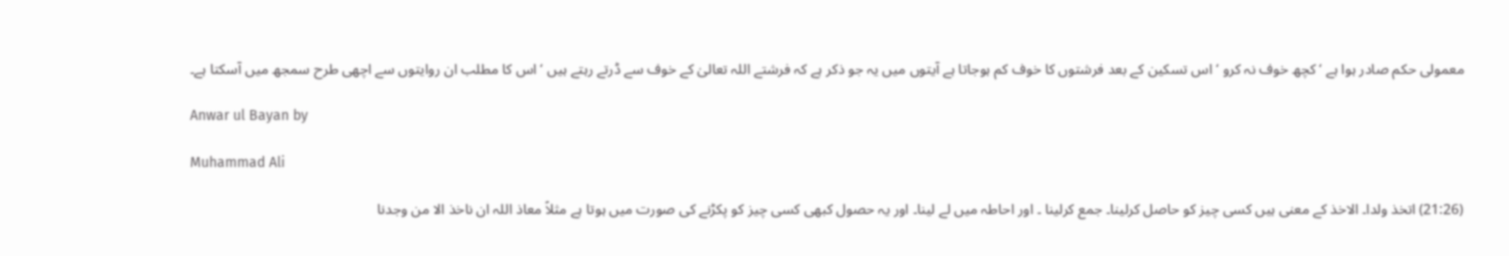معمولی حکم صادر ہوا ہے ‘ کچھ خوف نہ کرو ‘ اس تسکین کے بعد فرشتوں کا خوف کم ہوجاتا ہے آیتوں میں یہ جو ذکر ہے کہ فرشتے اللہ تعالیٰ کے خوف سے ڈرتے رہتے ہیں ‘ اس کا مطلب ان روایتوں سے اچھی طرح سمجھ میں آسکتا ہے۔

Anwar ul Bayan by

Muhammad Ali

(21:26) اتخذ ولدا۔ الاخذ کے معنی ہیں کسی چیز کو حاصل کرلینا۔ جمع کرلینا ۔ اور احاطہ میں لے لینا۔ اور یہ حصول کبھی کسی چیز کو پکڑنے کی صورت میں ہوتا ہے مثلاً معاذ اللہ ان ناخذ الا من وجدنا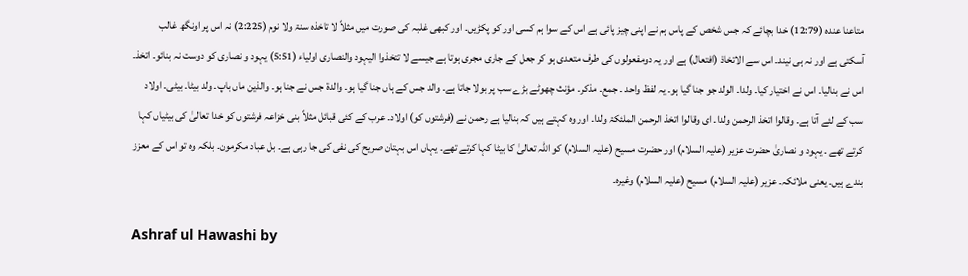متاعنا عندہ (12:79) خدا بچائے کہ جس شخص کے پاس ہم نے اپنی چیز پائی ہے اس کے سوا ہم کسی اور کو پکڑیں۔ اور کبھی غلبہ کی صورت میں مثلاً لا تاخذہ سنۃ ولا نوم (2:225) نہ اس پر اونگھ غالب آسکتی ہے اور نہ ہی نیند۔ اس سے الاتخاذ (افتعال) ہے اور یہ دومفعولوں کی طرف متعدی ہو کر جعل کے جاری مجری ہوتا ہے جیسے لا تتخذوا الیہود والنصاری اولیاء (5:51) یہود و نصاری کو دوست نہ بنائو۔ اتخذ۔ اس نے بنالیا۔ اس نے اختیار کیا۔ ولدا۔ الولد جو جنا گیا ہو۔ یہ لفظ واحد ۔ جمع۔ مذکر۔ مؤنث چھوٹے بڑے سب پر بولا جاتا ہے۔ والد جس کے ہاں جنا گیا ہو۔ والدۃ جس نے جنا ہو۔ والذین ماں باپ۔ ولد بیٹا۔ بیٹی۔ اولاد سب کے لئے آتا ہے۔ وقالوا اتخذ الرحمن ولدا۔ ای وقالوا اتخذ الرحمن الملئکۃ ولدا۔ اور وہ کہتے ہیں کہ بنالیا ہے رحمن نے (فرشتوں کو) اولاد۔ عرب کے کئی قبائل مثلاً بنی خزاعہ فرشتوں کو خدا تعالیٰ کی بیٹیاں کہا کرتے تھے ۔ یہود و نصاریٰ حضرت عزیر (علیہ السلام) اور حضرت مسیح (علیہ السلام) کو اللہ تعالیٰ کا بیٹا کہا کرتے تھے۔ یہاں اس بہتان صریح کی نفی کی جا رہی ہے۔ بل عباد مکرمون۔ بلکہ وہ تو اس کے معزز بندے ہیں۔ یعنی ملائکہ۔ عزیر (علیہ السلام) مسیح (علیہ السلام) وغیرہ۔

Ashraf ul Hawashi by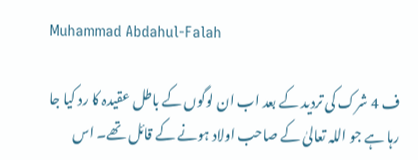Muhammad Abdahul-Falah

ف 4 شرک کی تردید کے بعد اب ان لوگوں کے باطل عقیدہ کا رد کیا جا رہا ہے جو اللہ تعالیٰ کے صاحب اولاد ہونے کے قائل تھے۔ اس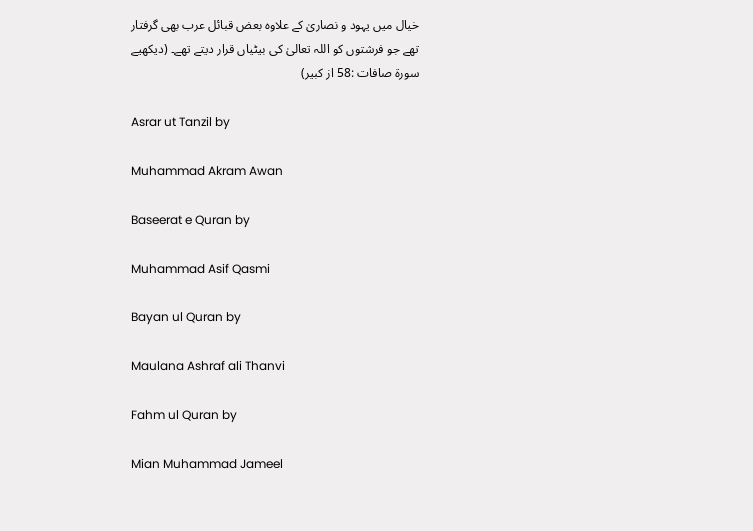خیال میں یہود و نصاریٰ کے علاوہ بعض قبائل عرب بھی گرفتار تھے جو فرشتوں کو اللہ تعالیٰ کی بیٹیاں قرار دیتے تھے۔ (دیکھیے سورة صافات :58 از کبیر)

Asrar ut Tanzil by

Muhammad Akram Awan

Baseerat e Quran by

Muhammad Asif Qasmi

Bayan ul Quran by

Maulana Ashraf ali Thanvi

Fahm ul Quran by

Mian Muhammad Jameel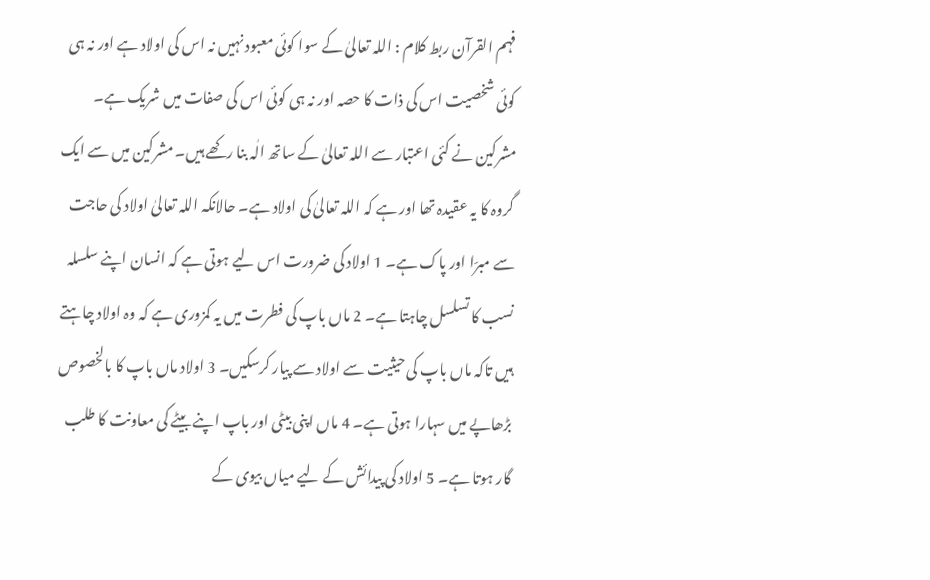فہم القرآن ربط کلام : اللہ تعالیٰ کے سوا کوئی معبود نہیں نہ اس کی اولاد ہے اور نہ ہی کوئی شخصیت اس کی ذات کا حصہ اور نہ ہی کوئی اس کی صفات میں شریک ہے۔ مشرکین نے کئی اعتبار سے اللہ تعالیٰ کے ساتھ الٰہ بنا رکھے ہیں۔ مشرکین میں سے ایک گروہ کا یہ عقیدہ تھا اور ہے کہ اللہ تعالیٰ کی اولاد ہے۔ حالانکہ اللہ تعالیٰ اولاد کی حاجت سے مبرّا اور پاک ہے۔ 1 اولاد کی ضرورت اس لیے ہوتی ہے کہ انسان اپنے سلسلہ نسب کا تسلسل چاہتا ہے۔ 2 ماں باپ کی فطرت میں یہ کمزوری ہے کہ وہ اولاد چاہتے ہیں تاکہ ماں باپ کی حیثیت سے اولاد سے پیار کرسکیں۔ 3 اولاد ماں باپ کا بالخصوص بڑھاپے میں سہارا ہوتی ہے۔ 4 ماں اپنی بیٹی اور باپ اپنے بیٹے کی معاونت کا طلب گار ہوتا ہے۔ 5 اولاد کی پیدائش کے لیے میاں بیوی کے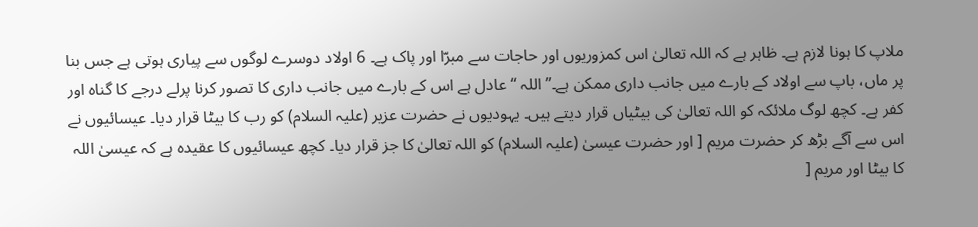ملاپ کا ہونا لازم ہے۔ ظاہر ہے کہ اللہ تعالیٰ اس کمزوریوں اور حاجات سے مبرّا اور پاک ہے۔ 6 اولاد دوسرے لوگوں سے پیاری ہوتی ہے جس بنا پر ماں، باپ سے اولاد کے بارے میں جانب داری ممکن ہے۔” اللہ “ عادل ہے اس کے بارے میں جانب داری کا تصور کرنا پرلے درجے کا گناہ اور کفر ہے۔ کچھ لوگ ملائکہ کو اللہ تعالیٰ کی بیٹیاں قرار دیتے ہیں۔ یہودیوں نے حضرت عزیر (علیہ السلام) کو رب کا بیٹا قرار دیا۔ عیسائیوں نے اس سے آگے بڑھ کر حضرت مریم [ اور حضرت عیسیٰ (علیہ السلام) کو اللہ تعالیٰ کا جز قرار دیا۔ کچھ عیسائیوں کا عقیدہ ہے کہ عیسیٰ اللہ کا بیٹا اور مریم [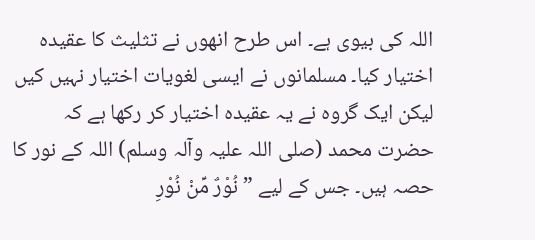اللہ کی بیوی ہے۔ اس طرح انھوں نے تثلیث کا عقیدہ اختیار کیا۔ مسلمانوں نے ایسی لغویات اختیار نہیں کیں لیکن ایک گروہ نے یہ عقیدہ اختیار کر رکھا ہے کہ حضرت محمد (صلی اللہ علیہ وآلہ وسلم) اللہ کے نور کا حصہ ہیں۔ جس کے لیے ” نُوْرٌ مِّنْ نُوْرِ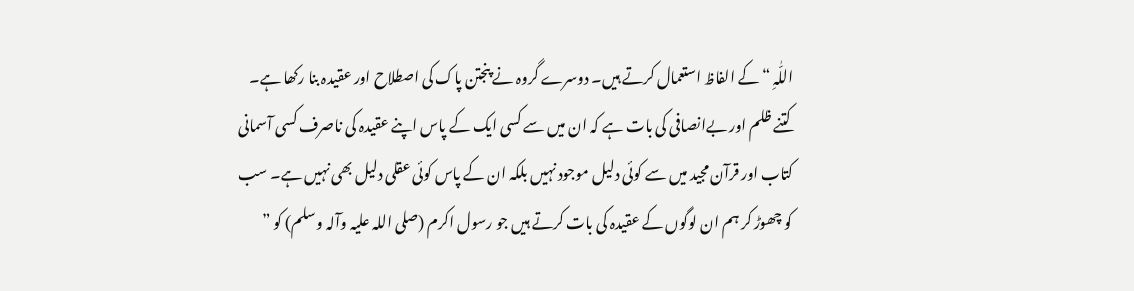اللّٰہِ “ کے الفاظ استعمال کرتے ہیں۔ دوسرے گروہ نے پنجتن پاک کی اصطلاح اور عقیدہ بنا رکھا ہے۔ کتنے ظلم اور بےانصافی کی بات ہے کہ ان میں سے کسی ایک کے پاس اپنے عقیدہ کی ناصرف کسی آسمانی کتاب اور قرآن مجید میں سے کوئی دلیل موجود نہیں بلکہ ان کے پاس کوئی عقلی دلیل بھی نہیں ہے۔ سب کو چھوڑ کر ہم ان لوگوں کے عقیدہ کی بات کرتے ہیں جو رسول اکرم (صلی اللہ علیہ وآلہ وسلم) کو ”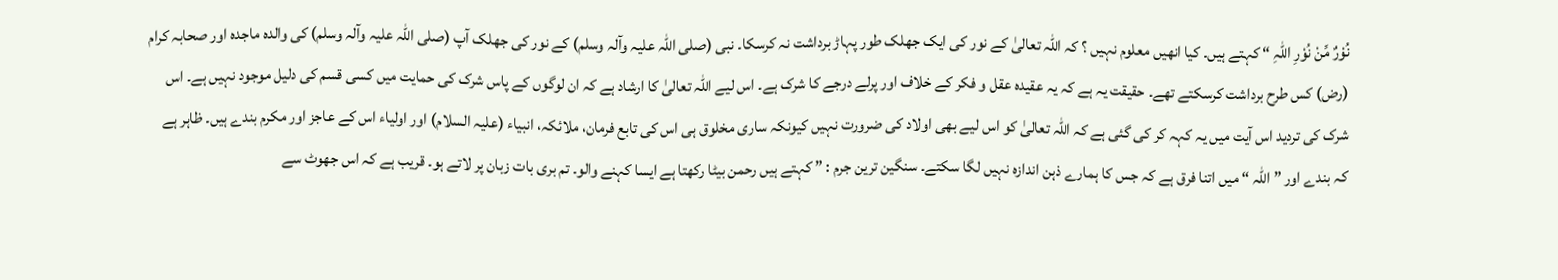نُوْرٌ مِّنْ نُوْرِ اللّٰہِ “ کہتے ہیں۔ کیا انھیں معلوم نہیں ؟ کہ اللہ تعالیٰ کے نور کی ایک جھلک طور پہاڑ برداشت نہ کرسکا۔ نبی (صلی اللہ علیہ وآلہ وسلم) کے نور کی جھلک آپ (صلی اللہ علیہ وآلہ وسلم) کی والدہ ماجدہ اور صحابہ کرام (رض) کس طرح برداشت کرسکتے تھے۔ حقیقت یہ ہے کہ یہ عقیدہ عقل و فکر کے خلاف اور پرلے درجے کا شرک ہے۔ اس لیے اللہ تعالیٰ کا ارشاد ہے کہ ان لوگوں کے پاس شرک کی حمایت میں کسی قسم کی دلیل موجود نہیں ہے۔ اس شرک کی تردید اس آیت میں یہ کہہ کر کی گئی ہے کہ اللہ تعالیٰ کو اس لیے بھی اولاد کی ضرورت نہیں کیونکہ ساری مخلوق ہی اس کی تابع فرمان، ملائکہ، انبیاء (علیہ السلام) اور اولیاء اس کے عاجز اور مکرم بندے ہیں۔ ظاہر ہے کہ بندے اور ” اللہ “ میں اتنا فرق ہے کہ جس کا ہمارے ذہن اندازہ نہیں لگا سکتے۔ سنگین ترین جرم : ” کہتے ہیں رحمن بیٹا رکھتا ہے ایسا کہنے والو۔ تم بری بات زبان پر لاتے ہو۔ قریب ہے کہ اس جھوٹ سے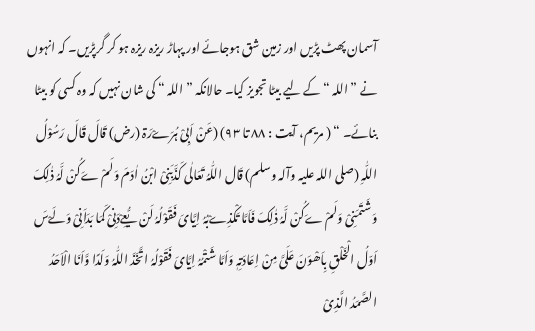آسمان پھٹ پڑیں اور زمین شق ہوجائے اور پہاڑ ریزہ ریزہ ہو کر گرپڑیں۔ کہ انہوں نے ” اللہ “ کے لیے بیٹا تجویز کیا۔ حالانکہ ” اللہ “ کی شان نہیں کہ وہ کسی کو بیٹا بنائے۔ “ ( مریم، آیت : ٨٨ تا ٩٣) (عَنْ اَبِیْ ہُرَےْرَۃ (رض) قَالَ قَالَ رَسُوْلُ اللّٰہِ (صلی اللہ علیہ وآلہ وسلم) قَال اللّٰہُ تَعَالٰی کَذَّبَنِیْ ابْنُ اٰدَمَ وَلَمْ ےَکُنْ لَّہُ ذٰلِکَ وَشَتَمَنِیْ وَلَمْ ےَکُنْ لَّہُ ذٰلِکَ فَاَمَّا تَکْذِےْبُہُ اِیَّایَ فَقَوْلُہُ لَنْ یُّعِےْدَنِیْ کَمَا بَدَاَنِیْ وَلَےْسَ اَوّلُ الْخَلْقِ بِاَھْوَنَ عَلَیَّ مِنْ اِعَادَتِہٖ وَاَمَّا شَتْمُہُ اِیَّایَ فَقَوْلُہُ اتَّخَذَ اللّٰہُ وَلَدًا وَّاَنَا الْاَحَدُ الصَّمَدُ الَّذِیْ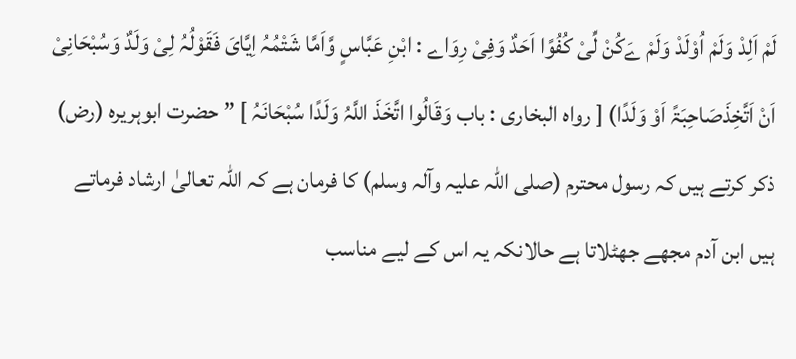لَمْ اَلِدْ وَلَمْ اُوْلَدْ وَلَمْ ےَکُنْ لِّیْ کُفُوًا اَحَدٌ وَفِیْ رِوَاے : ابْنِ عَبَّاسٍ وَّاَمَّا شَتْمُہُ اِیَّایَ فَقَوْلُہُ لِیْ وَلَدٌ وَسُبْحَانِیْ اَنْ اَتَّخِذَصَاحِبَۃً اَوْ وَلَدًا) [ رواہ البخاری : باب وَقَالُوا اتَّخَذَ اللَّہُ وَلَدًا سُبْحَانَہُ ] ” حضرت ابوہریرہ (رض) ذکر کرتے ہیں کہ رسول محترم (صلی اللہ علیہ وآلہ وسلم) کا فرمان ہے کہ اللہ تعالیٰ ارشاد فرماتے ہیں ابن آدم مجھے جھٹلاتا ہے حالانکہ یہ اس کے لیے مناسب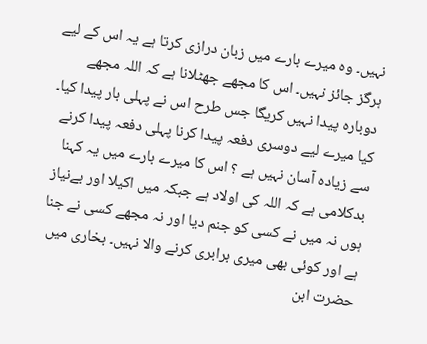نہیں۔ وہ میرے بارے میں زبان درازی کرتا ہے یہ اس کے لیے ہرگز جائز نہیں۔ اس کا مجھے جھٹلانا ہے کہ اللہ مجھے دوبارہ پیدا نہیں کریگا جس طرح اس نے پہلی بار پیدا کیا۔ کیا میرے لیے دوسری دفعہ پیدا کرنا پہلی دفعہ پیدا کرنے سے زیادہ آسان نہیں ہے ؟ اس کا میرے بارے میں یہ کہنا بدکلامی ہے کہ اللہ کی اولاد ہے جبکہ میں اکیلا اور بےنیاز ہوں نہ میں نے کسی کو جنم دیا اور نہ مجھے کسی نے جنا ہے اور کوئی بھی میری برابری کرنے والا نہیں۔ بخاری میں حضرت ابن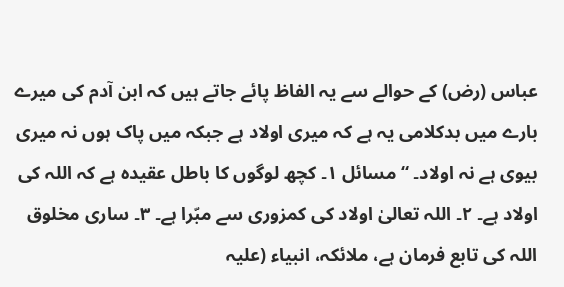عباس (رض) کے حوالے سے یہ الفاظ پائے جاتے ہیں کہ ابن آدم کی میرے بارے میں بدکلامی یہ ہے کہ میری اولاد ہے جبکہ میں پاک ہوں نہ میری بیوی ہے نہ اولاد۔ “ مسائل ١۔ کچھ لوگوں کا باطل عقیدہ ہے کہ اللہ کی اولاد ہے۔ ٢۔ اللہ تعالیٰ اولاد کی کمزوری سے مبّرا ہے۔ ٣۔ ساری مخلوق اللہ کی تابع فرمان ہے، ملائکہ، انبیاء (علیہ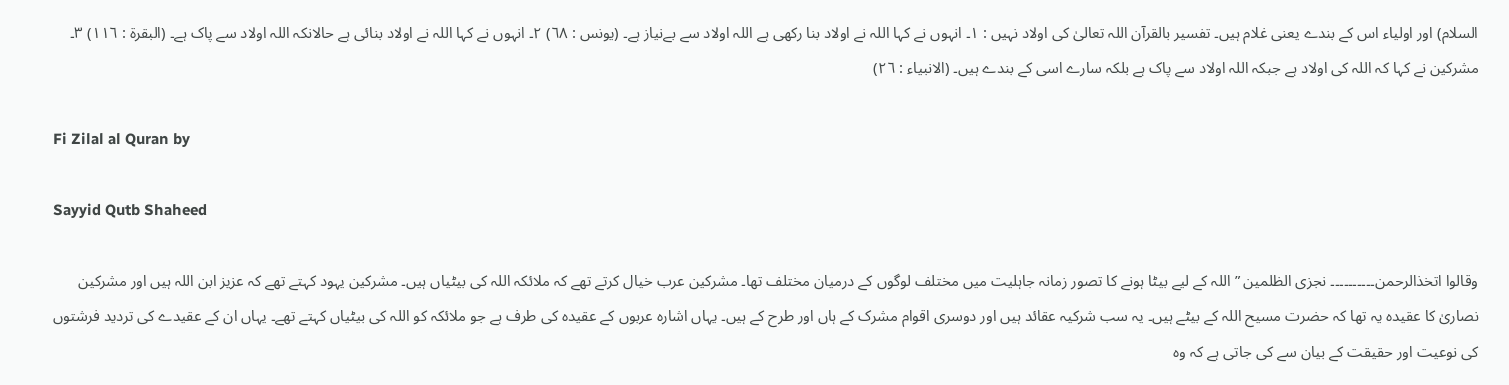السلام) اور اولیاء اس کے بندے یعنی غلام ہیں۔ تفسیر بالقرآن اللہ تعالیٰ کی اولاد نہیں : ١۔ انہوں نے کہا اللہ نے اولاد بنا رکھی ہے اللہ اولاد سے بےنیاز ہے۔ (یونس : ٦٨) ٢۔ انہوں نے کہا اللہ نے اولاد بنائی ہے حالانکہ اللہ اولاد سے پاک ہے۔ (البقرۃ : ١١٦) ٣۔ مشرکین نے کہا کہ اللہ کی اولاد ہے جبکہ اللہ اولاد سے پاک ہے بلکہ سارے اسی کے بندے ہیں۔ (الانبیاء : ٢٦)

Fi Zilal al Quran by

Sayyid Qutb Shaheed

وقالوا اتخذالرحمن۔۔۔۔۔۔۔۔۔۔ نجزی الظلمین ” اللہ کے لیے بیٹا ہونے کا تصور زمانہ جاہلیت میں مختلف لوگوں کے درمیان مختلف تھا۔ مشرکین عرب خیال کرتے تھے کہ ملائکہ اللہ کی بیٹیاں ہیں۔ مشرکین یہود کہتے تھے کہ عزیز ابن اللہ ہیں اور مشرکین نصاریٰ کا عقیدہ یہ تھا کہ حضرت مسیح اللہ کے بیٹے ہیں۔ یہ سب شرکیہ عقائد ہیں اور دوسری اقوام مشرک کے ہاں اور طرح کے ہیں۔ یہاں اشارہ عربوں کے عقیدہ کی طرف ہے جو ملائکہ کو اللہ کی بیٹیاں کہتے تھے۔ یہاں ان کے عقیدے کی تردید فرشتوں کی نوعیت اور حقیقت کے بیان سے کی جاتی ہے کہ وہ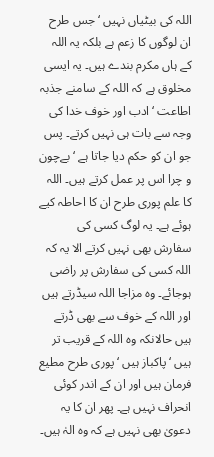اللہ کی بیٹیاں نہیں ‘ جس طرح ان لوگوں کا زعم ہے بلکہ یہ اللہ کے ہاں مکرم بندے ہیں۔ یہ ایسی مخلوق ہے کہ اللہ کے سامنے جذبہ اطاعت ‘ ادب اور خوف خدا کی وجہ سے بات ہی نہیں کرتے۔ پس جو ان کو حکم دیا جاتا ہے ‘ بےچون و چرا اس پر عمل کرتے ہیں۔ اللہ کا علم پوری طرح ان کا احاطہ کیے ہوئے ہے۔ یہ لوگ کسی کی سفارش بھی نہیں کرتے الا یہ کہ اللہ کسی کی سفارش پر راضی ہوجائے۔ وہ مزاجا اللہ سیڈرتے ہیں اور اللہ کے خوف سے بھی ڈرتے ہیں حالانکہ وہ اللہ کے قریب تر ہیں ‘ پاکباز ہیں ‘ پوری طرح مطیع فرمان ہیں اور ان کے اندر کوئی انحراف نہیں ہے۔ پھر ان کا یہ دعویٰ بھی نہیں ہے کہ وہ الہٰ ہیں۔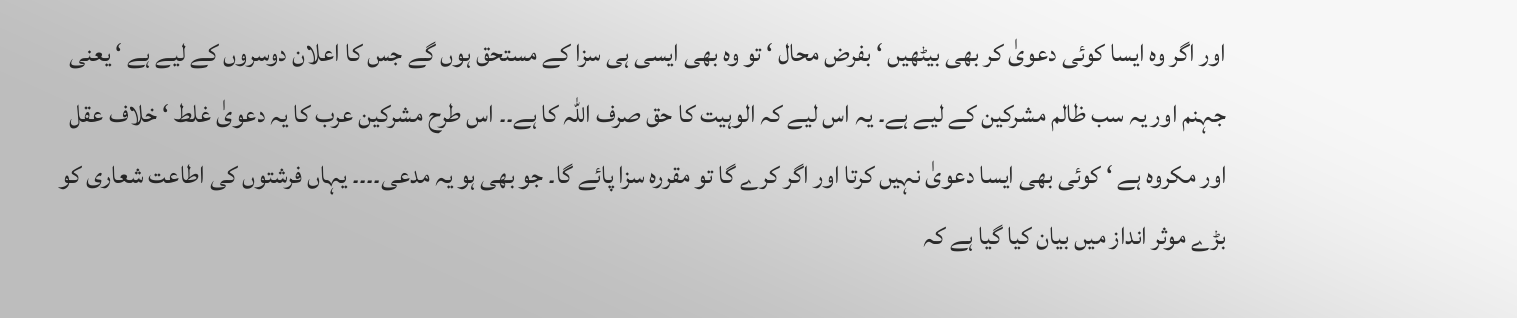اور اگر وہ ایسا کوئی دعویٰ کر بھی بیٹھیں ‘ بفرض محال ‘ تو وہ بھی ایسی ہی سزا کے مستحق ہوں گے جس کا اعلان دوسروں کے لیے ہے ‘ یعنی جہنم اور یہ سب ظالم مشرکین کے لیے ہے۔ یہ اس لیے کہ الوہیت کا حق صرف اللہ کا ہے۔۔ اس طرح مشرکین عرب کا یہ دعویٰ غلط ‘ خلاف عقل اور مکروہ ہے ‘ کوئی بھی ایسا دعویٰ نہیں کرتا اور اگر کرے گا تو مقررہ سزا پائے گا۔ جو بھی ہو یہ مدعی۔۔۔۔ یہاں فرشتوں کی اطاعت شعاری کو بڑے موثر انداز میں بیان کیا گیا ہے کہ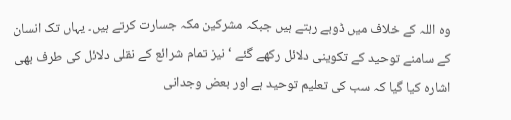وہ اللہ کے خلاف میں ڈوبے رہتے ہیں جبکہ مشرکین مکہ جسارت کرتے ہیں۔ یہاں تک انسان کے سامنے توحید کے تکوینی دلائل رکھے گئے ‘ نیز تمام شرائع کے نقلی دلائل کی طرف بھی اشارہ کیا گیا کہ سب کی تعلیم توحید ہے اور بعض وجدانی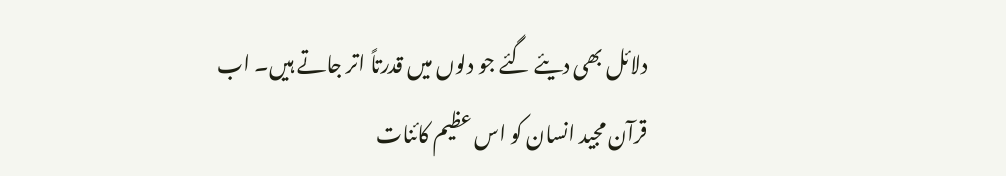دلائل بھی دیئے گئے جو دلوں میں قدرتاً اتر جاتے ہیں۔ اب قرآن مجید انسان کو اس عظیم کائنات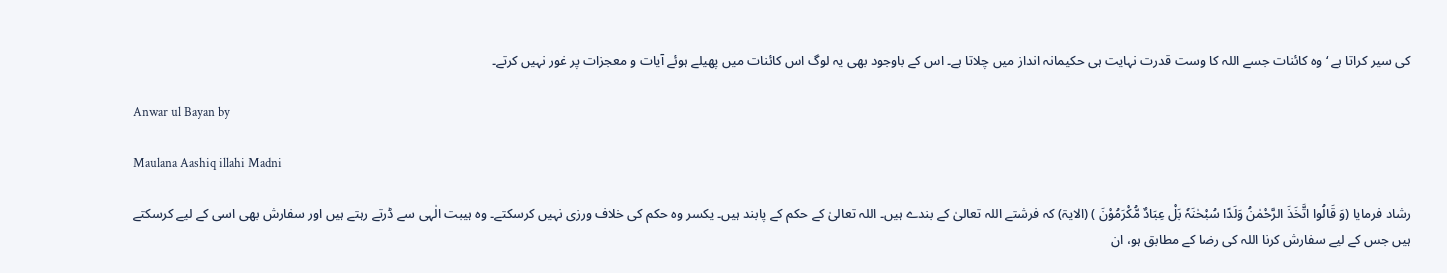کی سیر کراتا ہے ‘ وہ کائنات جسے اللہ کا وست قدرت نہایت ہی حکیمانہ انداز میں چلاتا ہے۔ اس کے باوجود بھی یہ لوگ اس کائنات میں پھیلے ہوئے آیات و معجزات پر غور نہیں کرتے۔

Anwar ul Bayan by

Maulana Aashiq illahi Madni

رشاد فرمایا (وَ قَالُوا اتَّخَذَ الرَّحْمٰنُ وَلَدًا سُبْحٰنَہٗ بَلْ عِبَادٌ مُّکْرَمُوْنَ ) (الایۃ) کہ فرشتے اللہ تعالیٰ کے بندے ہیں۔ اللہ تعالیٰ کے حکم کے پابند ہیں۔ یکسر وہ حکم کی خلاف ورزی نہیں کرسکتے۔ وہ ہیبت الٰہی سے ڈرتے رہتے ہیں اور سفارش بھی اسی کے لیے کرسکتے ہیں جس کے لیے سفارش کرنا اللہ کی رضا کے مطابق ہو، ان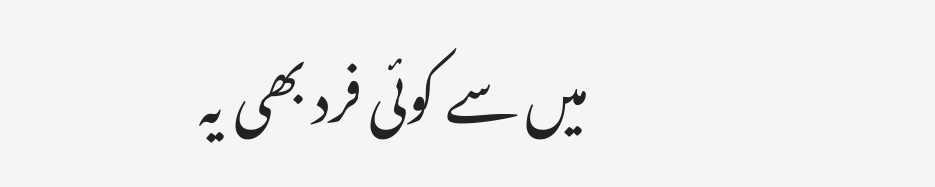میں سے کوئی فرد بھی یہ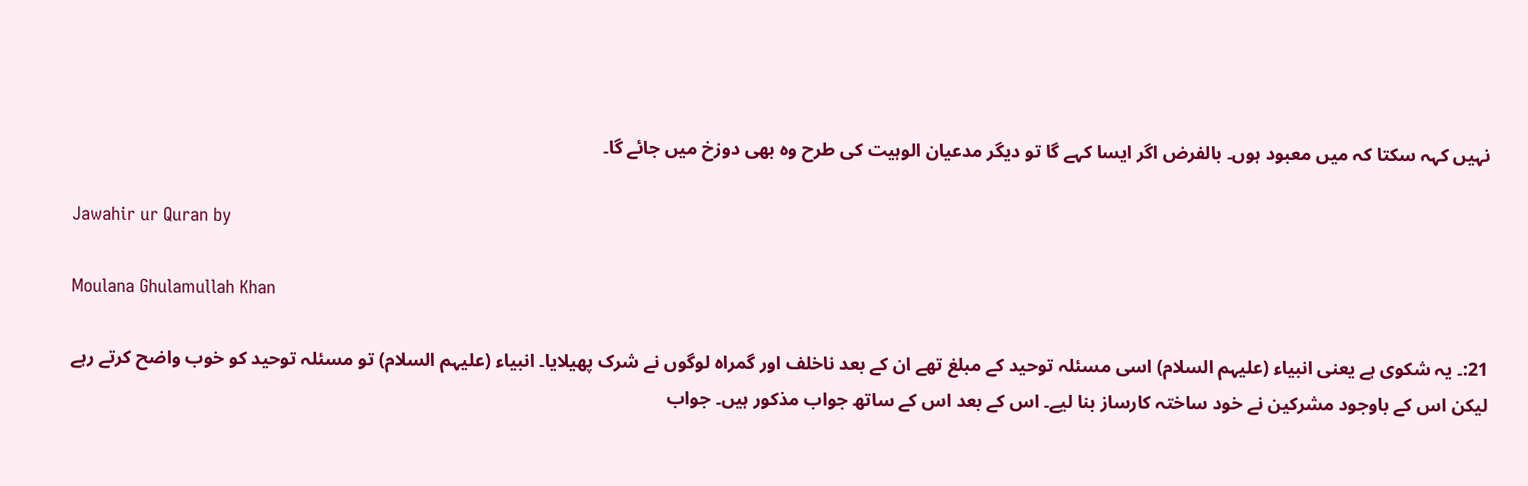نہیں کہہ سکتا کہ میں معبود ہوں۔ بالفرض اگر ایسا کہے گا تو دیگر مدعیان الوہیت کی طرح وہ بھی دوزخ میں جائے گا۔

Jawahir ur Quran by

Moulana Ghulamullah Khan

21:۔ یہ شکوی ہے یعنی انبیاء (علیہم السلام) اسی مسئلہ توحید کے مبلغ تھے ان کے بعد ناخلف اور گمراہ لوگوں نے شرک پھیلایا۔ انبیاء (علیہم السلام) تو مسئلہ توحید کو خوب واضح کرتے رہے لیکن اس کے باوجود مشرکین نے خود ساختہ کارساز بنا لیے۔ اس کے بعد اس کے ساتھ جواب مذکور ہیں۔ جواب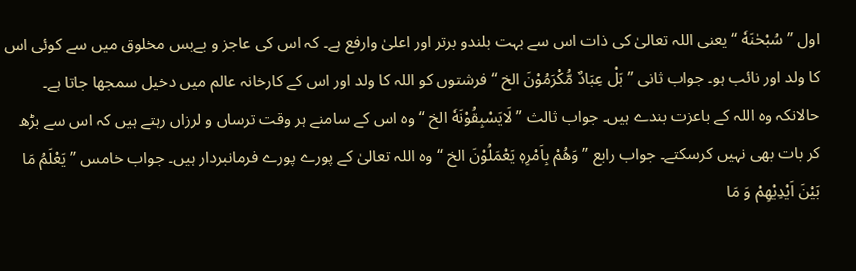اول ” سُبْحٰنَهٗ “ یعنی اللہ تعالیٰ کی ذات اس سے بہت بلندو برتر اور اعلیٰ وارفع ہے۔ کہ اس کی عاجز و بےبس مخلوق میں سے کوئی اس کا ولد اور نائب ہو۔ جواب ثانی ” بَلْ عِبَادٌ مُّکْرَمُوْنَ الخ “ فرشتوں کو اللہ کا ولد اور اس کے کارخانہ عالم میں دخیل سمجھا جاتا ہے۔ حالانکہ وہ اللہ کے باعزت بندے ہیں۔ جواب ثالث ” لَایَسْبِقُوْنَهٗ الخ “ وہ اس کے سامنے ہر وقت ترساں و لرزاں رہتے ہیں کہ اس سے بڑھ کر بات بھی نہیں کرسکتے۔ جواب رابع ” وَھُمْ بِاَمْرِهٖ یَعْمَلُوْنَ الخ “ وہ اللہ تعالیٰ کے پورے پورے فرمانبردار ہیں۔ جواب خامس ” یَعْلَمُ مَا بَیْنَ اَیْدِیْھِمْ وَ مَا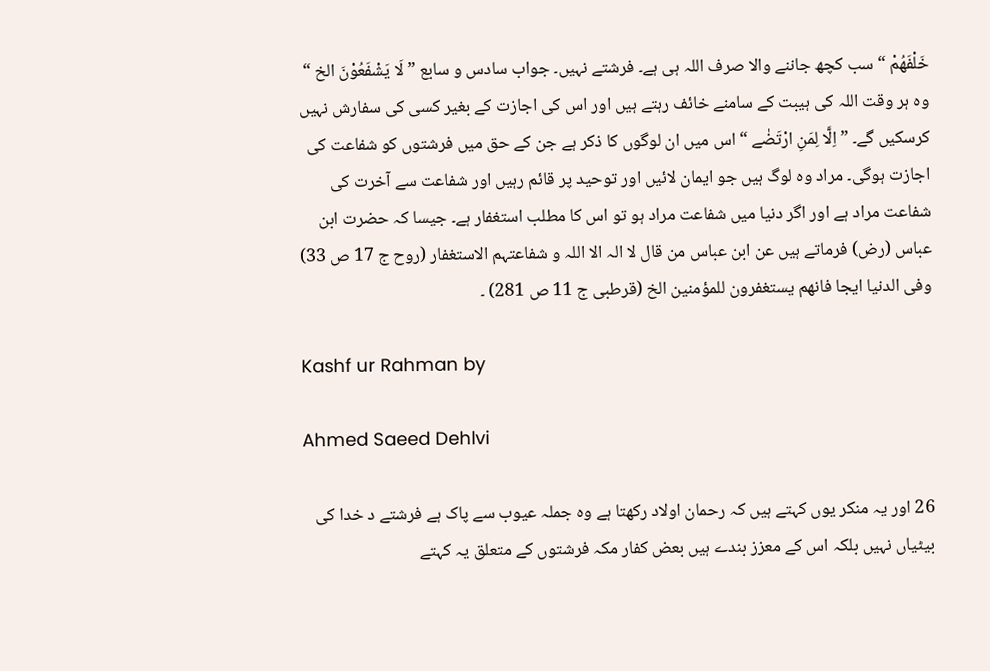خَلْفَھُمْ “ سب کچھ جاننے والا صرف اللہ ہی ہے۔ فرشتے نہیں۔ جواب سادس و سابع ” لَا یَشْفَعُوْنَ الخ “ وہ ہر وقت اللہ کی ہیبت کے سامنے خائف رہتے ہیں اور اس کی اجازت کے بغیر کسی کی سفارش نہیں کرسکیں گے۔ ” اِلَّا لِمَنِ ارْتَضٰے “ اس میں ان لوگوں کا ذکر ہے جن کے حق میں فرشتوں کو شفاعت کی اجازت ہوگی۔ مراد وہ لوگ ہیں جو ایمان لائیں اور توحید پر قائم رہیں اور شفاعت سے آخرت کی شفاعت مراد ہے اور اگر دنیا میں شفاعت مراد ہو تو اس کا مطلب استغفار ہے۔ جیسا کہ حضرت ابن عباس (رض) فرماتے ہیں عن ابن عباس من قال لا الہ الا اللہ و شفاعتہم الاستغفار (روح ج 17 ص 33) وفی الدنیا ایجا فانھم یستغفرون للمؤمنین الخ (قرطبی ج 11 ص 281) ۔

Kashf ur Rahman by

Ahmed Saeed Dehlvi

26 اور یہ منکر یوں کہتے ہیں کہ رحمان اولاد رکھتا ہے وہ جملہ عیوب سے پاک ہے فرشتے د خدا کی بیٹیاں نہیں بلکہ اس کے معزز بندے ہیں بعض کفار مکہ فرشتوں کے متعلق یہ کہتے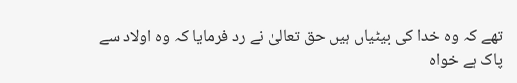تھے کہ وہ خدا کی بیٹیاں ہیں حق تعالیٰ نے رد فرمایا کہ وہ اولاد سے پاک ہے خواہ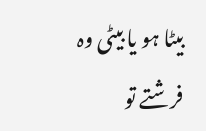بیٹا ہو یا بیٹی وہ فرشتے تو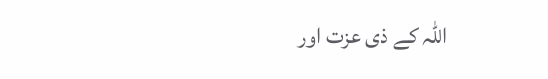اللہ کے ذی عزت اور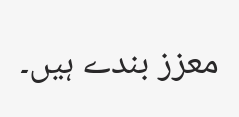معزز بندے ہیں۔